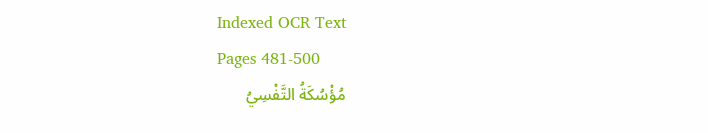Indexed OCR Text
Pages 481-500
مُؤْسُكَةُ التَّفْسِيُ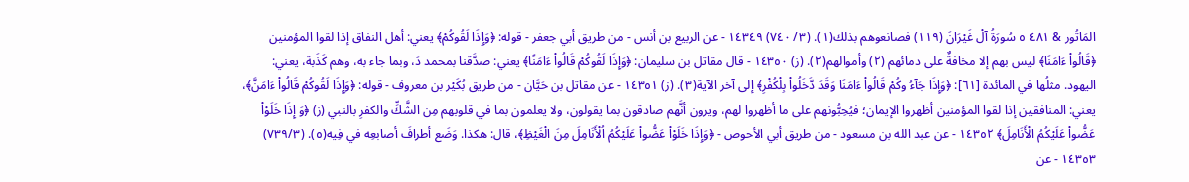المَاتُور & ٤٨١ ٥ سُورَةُ آلْ غَيْرَانَ (١١٩) فصانعوهم بذلك(١). (٣/ ٧٤٠) ١٤٣٤٩ - عن الربيع بن أنس - من طريق أبي جعفر - قوله: ﴿وَإِذَا لَقُوكُمْ﴾ يعني: أهل النفاق إذا لقوا المؤمنين ﴿قَالُواْ ءَامَنَا﴾ ليس بهم إلا مخافةٌ على دمائهم (٢) وأموالهم(٢). (ز) ١٤٣٥٠ - قال مقاتل بن سليمان: ﴿وَإِذَا لَقُوكُمْ قَالُواْ ءَامَنًا﴾ يعني: صدَّقنا بمحمد دَ، وبما جاء به، وهم كَذَبة، يعني: اليهود. مثلُها في المائدة [٦١]: ﴿وَإِذَا جَآءُ وكُمْ قَالُواْ ءَامَنَا وَقَدَ دَّخَلُواْ بِلْكُفْرِ﴾ إلى آخر الآية(٣). (ز) ١٤٣٥١ - عن مقاتل بن حَيَّان - من طريق بُكَيْر بن معروف - قوله: ﴿وَإِذَا لَقُوكُمْ قَالُواْ ءَامَنَّ﴾، يعني: المنافقين إذا لقوا المؤمنين أظهروا الإيمان؛ فيُحِبُّونهم على ما أظهروا لهم، ويرون أنَّهم صادقون بما يقولون، ولا يعلمون بما في قلوبهم مِن الشَّكِّ والكفرِ بالنبي (ز) ﴿وَ إِذَا خَلَوْاْ عَضُّواْ عَلَيْكُمُ الْأَنَامِلَ﴾ ١٤٣٥٢ - عن عبد الله بن مسعود - من طريق أبي الأحوص - ﴿وَإِذَا خَلَوْاْ عَضُّواْ عَلَيْكُمُ اُلْأَنَامِلَ مِنَ الْغَيْظِ﴾، قال: هكذا. وَضَع أطرافَ أصابعِه في فِيه(٥). (٧٣٩/٣) ١٤٣٥٣ - عن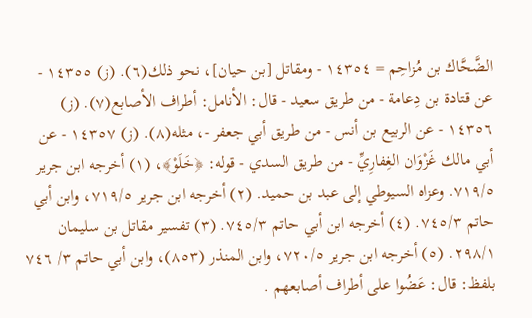الضَّحَّاك بن مُزاحِم = ١٤٣٥٤ - ومقاتل [بن حيان]، نحو ذلك(٦). (ز) ١٤٣٥٥ - عن قتادة بن دِعامة - من طريق سعيد - قال: الأنامل: أطراف الأصابع(٧). (ز) ١٤٣٥٦ - عن الربيع بن أنس - من طريق أبي جعفر -، مثله(٨). (ز) ١٤٣٥٧ - عن أبي مالك غَزْوَان الغِفارِيِّ - من طريق السدي - قوله: ﴿خَلَوْ﴾، (١) أخرجه ابن جرير ٧١٩/٥. وعزاه السيوطي إلى عبد بن حميد. (٢) أخرجه ابن جرير ٧١٩/٥، وابن أبي حاتم ٧٤٥/٣. (٤) أخرجه ابن أبي حاتم ٧٤٥/٣. (٣) تفسير مقاتل بن سليمان ٢٩٨/١. (٥) أخرجه ابن جرير ٧٢٠/٥، وابن المنذر (٨٥٣)، وابن أبي حاتم ٣/ ٧٤٦ بلفظ: قال: عَضُوا على أطراف أصابعهم .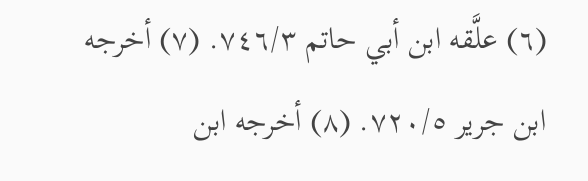(٦) علَّقه ابن أبي حاتم ٧٤٦/٣. (٧) أخرجه ابن جرير ٧٢٠/٥. (٨) أخرجه ابن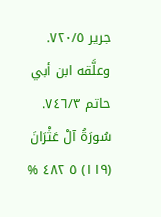جرير ٧٢٠/٥. وعلَّقه ابن أبي حاتم ٧٤٦/٣. سُورَةُ آلْ عَثْرَانَ (١١٩) ٥ ٤٨٢ %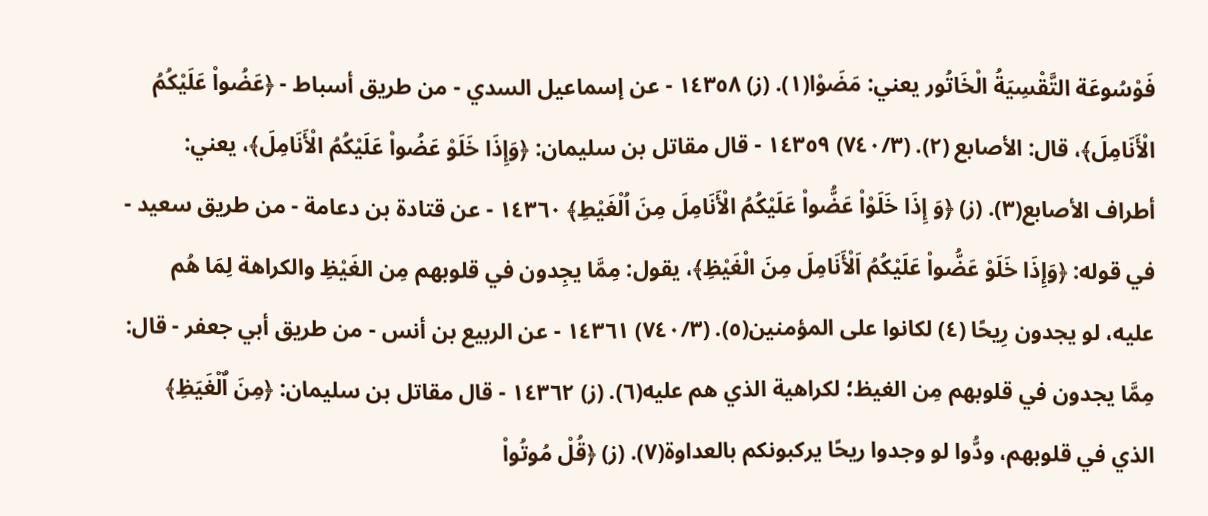فَوْسُوعَة التَّقْسِيَةُ الْخَاتُور يعني: مَضَوْا(١). (ز) ١٤٣٥٨ - عن إسماعيل السدي - من طريق أسباط - ﴿عَضُواْ عَلَيْكُمُ الْأَنَامِلَ﴾، قال: الأصابع (٢). (٧٤٠/٣) ١٤٣٥٩ - قال مقاتل بن سليمان: ﴿وَإِذَا خَلَوْ عَضُواْ عَلَيْكُمُ الْأَنَامِلَ﴾، يعني: أطراف الأصابع(٣). (ز) ﴿وَ إِذَا خَلَوْاْ عَضُّواْ عَلَيْكُمُ الْأَنَامِلَ مِنَ اُلْغَيْطِ﴾ ١٤٣٦٠ - عن قتادة بن دعامة - من طريق سعيد - في قوله: ﴿وَإِذَا خَلَوْ عَضُّواْ عَلَيْكُمُ اَلْأَنَامِلَ مِنَ الْغَيْظِ﴾، يقول: مِمَّا يجِدون في قلوبهم مِن الغَيْظِ والكراهة لِمَا هُم عليه، لو يجدون رِيحًا (٤) لكانوا على المؤمنين(٥). (٧٤٠/٣) ١٤٣٦١ - عن الربيع بن أنس - من طريق أبي جعفر - قال: مِمَّا يجدون في قلوبهم مِن الغيظ؛ لكراهية الذي هم عليه(٦). (ز) ١٤٣٦٢ - قال مقاتل بن سليمان: ﴿مِنَ اٌلْغَيَظِ﴾ الذي في قلوبهم، ودُّوا لو وجدوا ريحًا يركبونكم بالعداوة(٧). (ز) ﴿قُلْ مُوتُواْ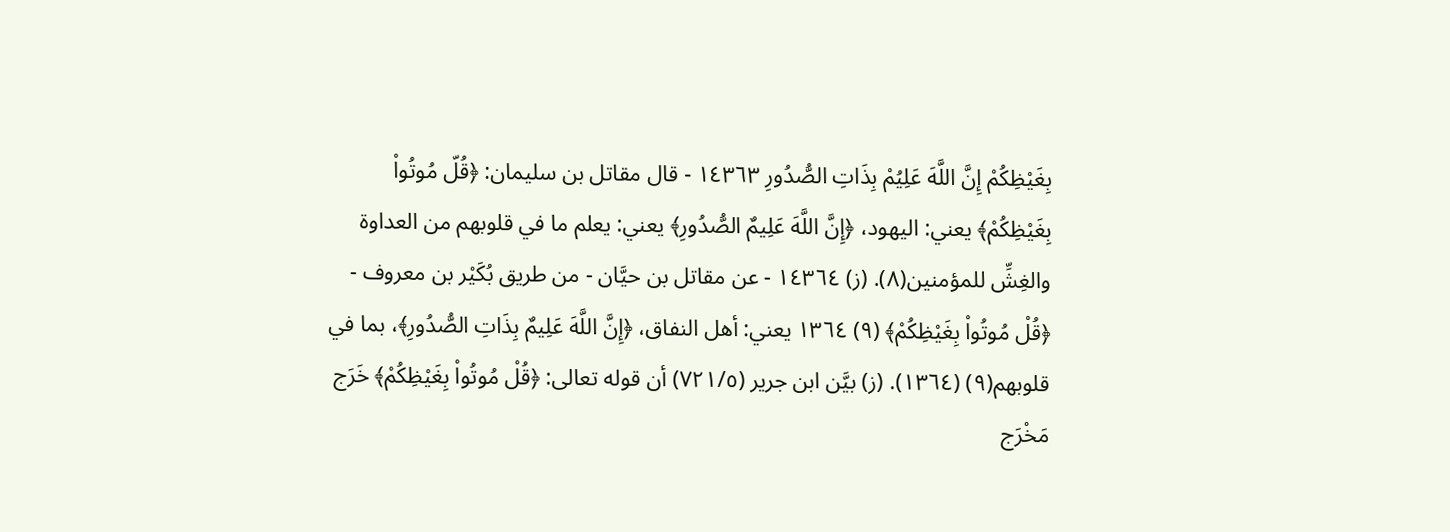بِغَيْظِكُمْ إِنَّ اللَّهَ عَلِيُمْ بِذَاتِ الصُّدُورِ ١٤٣٦٣ - قال مقاتل بن سليمان: ﴿قُلّ مُوتُواْ بِغَيْظِكُمْ﴾ يعني: اليهود، ﴿إِنَّ اللَّهَ عَلِيمٌ الصُّدُورِ﴾ يعني: يعلم ما في قلوبهم من العداوة والغِشِّ للمؤمنين(٨). (ز) ١٤٣٦٤ - عن مقاتل بن حيَّان - من طريق بُكَيْر بن معروف - ﴿قُلْ مُوتُواْ بِغَيْظِكُمْ﴾ (٩) ١٣٦٤ يعني: أهل النفاق، ﴿إِنَّ اللَّهَ عَلِيمٌ بِذَاتِ الصُّدُورِ﴾، بما في قلوبهم(٩) (١٣٦٤). (ز) بيَّن ابن جرير (٧٢١/٥) أن قوله تعالى: ﴿قُلْ مُوتُواْ بِغَيْظِكُمْ﴾ خَرَج مَخْرَج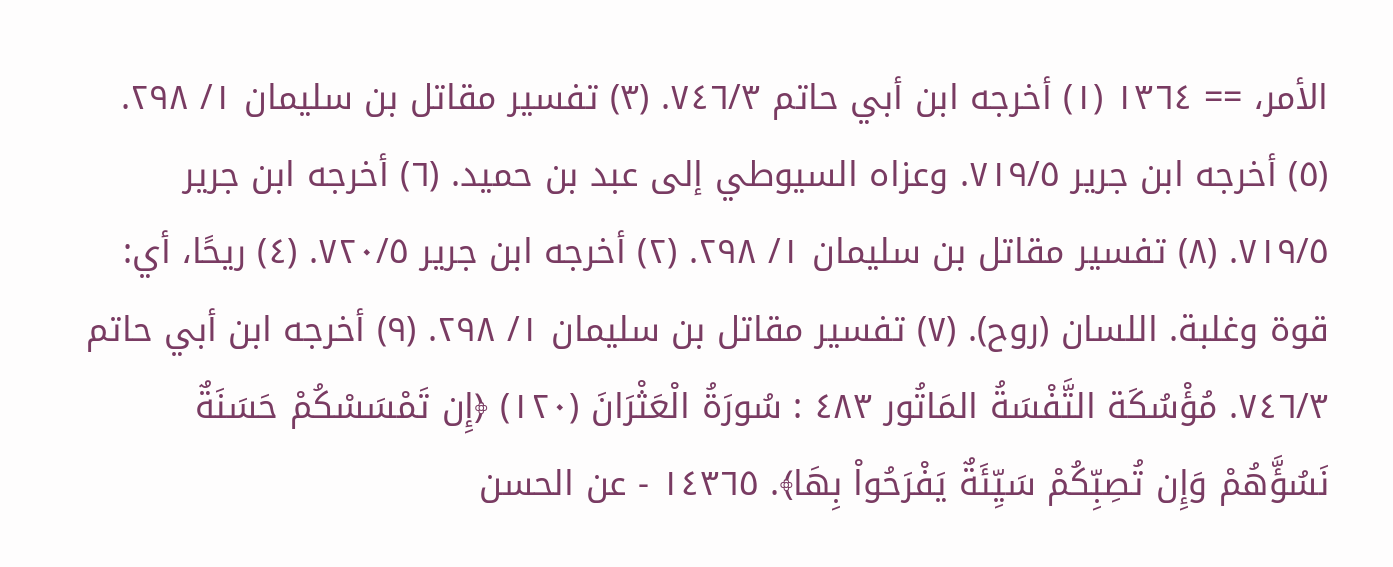الأمر، == ١٣٦٤ (١) أخرجه ابن أبي حاتم ٧٤٦/٣. (٣) تفسير مقاتل بن سليمان ١/ ٢٩٨. (٥) أخرجه ابن جرير ٧١٩/٥. وعزاه السيوطي إلى عبد بن حميد. (٦) أخرجه ابن جرير ٧١٩/٥. (٨) تفسير مقاتل بن سليمان ١/ ٢٩٨. (٢) أخرجه ابن جرير ٧٢٠/٥. (٤) ريحًا، أي: قوة وغلبة. اللسان (روح). (٧) تفسير مقاتل بن سليمان ١/ ٢٩٨. (٩) أخرجه ابن أبي حاتم ٧٤٦/٣. مُؤْسُكَة التَّفْسَةُ المَاتُور ٤٨٣ : سُورَةُ الْعَثْرَانَ (١٢٠) ﴿إِن تَمْسَسْكُمْ حَسَنَةٌ نَسُؤَّهُمْ وَإِن تُصِبِّكُمْ سَيِّئَةٌ يَفْرَحُواْ بِهَا﴾. ١٤٣٦٥ - عن الحسن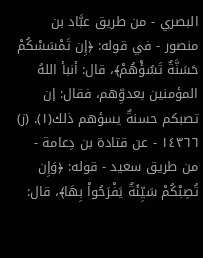البصري - من طريق عبَّاد بن منصور - في قوله: ﴿إِن تَمْسَسْكُمْ حَسَنَّةٌ تَسُؤْهُمْ﴾، قال: أنبأ اللهُ المؤمنين بعدوِّهم، فقال: إن تصبكم حسنةٌ يسؤهم ذلك(١). (ز) ١٤٣٦٦ - عن قتادة بن دِعامة - من طريق سعيد - قوله: ﴿وَإِن تُصِبْكُمْ سَيِّئَةٌ يَفْرَحُواْ بِهَا﴾، قال: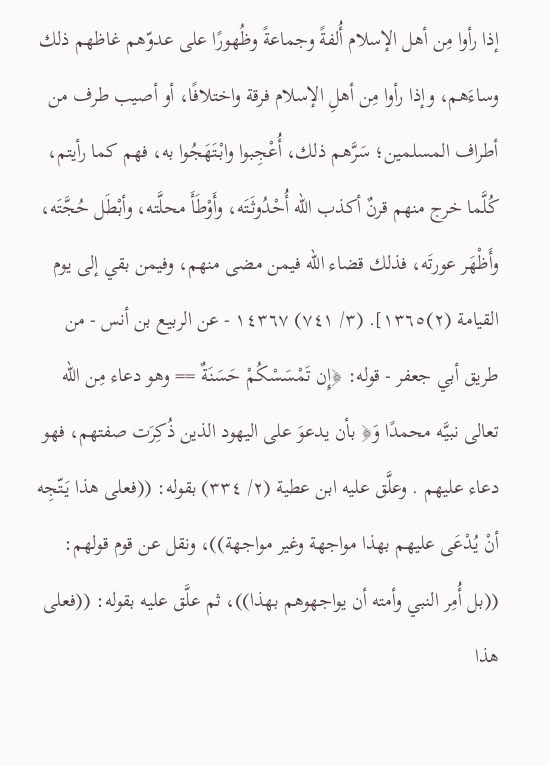إذا رأوا مِن أهل الإسلام أُلفةً وجماعةً وظُهورًا على عدوّهم غاظهم ذلك وساءَهم، وإذا رأوا مِن أهلِ الإسلام فرقة واختلافًا، أو أصيب طرف من أطراف المسلمين؛ سَرَّهم ذلك، أُعْجِبوا وابْتَهَجُوا به، فهم كما رأيتم، كُلَّما خرج منهم قرنٌ أكذب الله أُحْدُوثَتَه، وأَوْطَأَ محلَّته، وأبْطَل حُجَّتَه، وأَظْهَر عورتَه، فذلك قضاء الله فيمن مضى منهم، وفيمن بقي إلى يوم القيامة (٢)١٣٦٥]. (٣/ ٧٤١) ١٤٣٦٧ - عن الربيع بن أنس - من طريق أبي جعفر - قوله: ﴿إِن تَمْسَسْكُمْ حَسَنَةٌ == وهو دعاء مِن الله تعالى نبيَّه محمدًا وَ﴿ بأن يدعوَ على اليهود الذين ذُكِرَت صفتهم، فهو دعاء عليهم . وعلَّق عليه ابن عطية (٢/ ٣٣٤) بقوله: ((فعلى هذا يَتّجِه أنْ يُدْعَى عليهم بهذا مواجهة وغير مواجهة))، ونقل عن قوم قولهم: ((بل أُمِر النبي وأمته أن يواجهوهم بهذا))، ثم علَّق عليه بقوله: ((فعلى هذا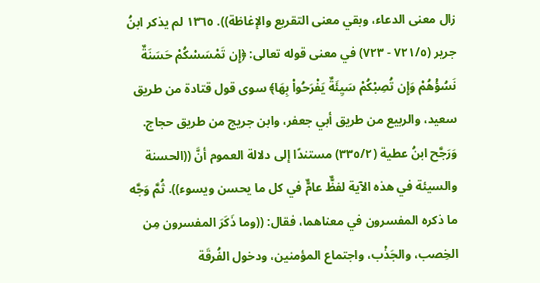زال معنى الدعاء، وبقي معنى التقريع والإغاظة)). ١٣٦٥ لم يذكر ابنُ جرير (٧٢١/٥ - ٧٢٣) في معنى قوله تعالى: ﴿إِن تَمْسَسْكُمْ حَسَنَةٌ نَسُؤْهُمْ وَإِن تُصِبْكُمْ سَيِئَةٌ يَفْرَحُواْ بِهَا﴾ سوى قول قتادة من طريق سعيد، والربيع من طريق أبي جعفر، وابن جريج من طريق حجاج. وَرَجَّح ابنُ عطية (٣٣٥/٢) مستندًا إلى دلالة العموم أنَّ ((الحسنة والسيئة في هذه الآية لفظٌّ عامٌّ في كل ما يحسن ويسوء)). ثُمَّ وَجَّه ما ذكره المفسرون في معناهما، فقال: ((وما ذَكَرَ المفسرون مِن الخِصب، والجَذْب، واجتماع المؤمنين، ودخول الفُرقَة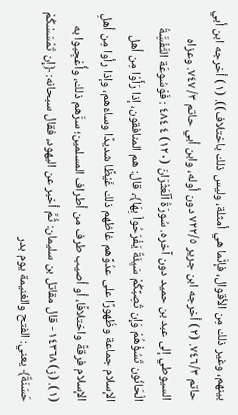بينهم، وغير ذلك مِن الأقوال، فإنَّما هي أمثلة، وليس ذلك باختلاف)). (١) أخرجه ابن أبي حاتم ٧٤٦/٣. (٢) أخرجه ابن جرير ٧٢٢/٥ دون أوله، وابن أبي حاتم ٣/ ٧٤٧. وعزاه السيوطي إلى عبد بن حميد دون آخره. سُورَةُ آلْعَثْرَانَ (١٢٠) ٤ ٤٨٤ : فَوْسُوعَة التَّفْسَِّةُ الْحَانُون تَسُؤْهُمْ وَإِن تُصِبِّكُمْ سَيِئَةٌ يَفْرَحُواْ بِهَا﴾، قال: هم المنافقون، إذا رَأَوْا مِن أهل الإسلام جماعة وظُهورًا على عدُوِّهم غاظهم ذلك غَيْظًا شديدًا وساءَهم، وإذا رأوا مِن أهلِ الإسلام فرقةً واختلافًا، أو أصيب طرف من أطراف المسلمين؛ سرَّهم ذلك، وأُعْجِبوا به (١). (ز) ١٤٣٦٨ - قال مقاتل بن سليمان: ثُمَّ أخبر عن اليهود، فقال سبحانه: ﴿إِن تَمْسَسْكُمْ حَسَنَةٌ﴾ يعني: الفتح والغنيمة يوم بدر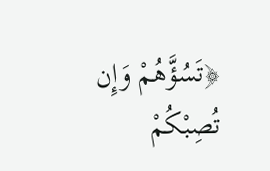﴿تَسُؤَّهُمْ وَإِن تُصِبْكُمْ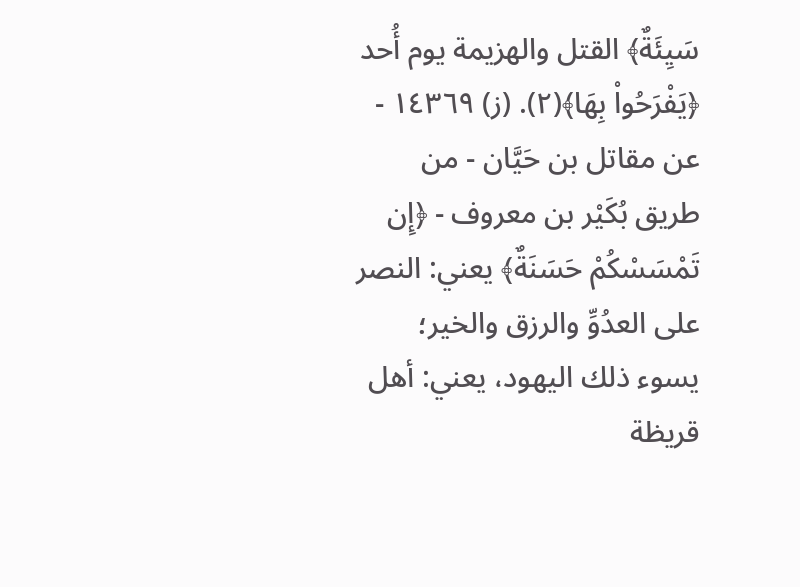سَيِئَةٌ﴾ القتل والهزيمة يوم أُحد ﴿يَفْرَحُواْ بِهَا﴾(٢). (ز) ١٤٣٦٩ - عن مقاتل بن حَيَّان - من طريق بُكَيْر بن معروف - ﴿إِن تَمْسَسْكُمْ حَسَنَةٌ﴾ يعني: النصر على العدُوِّ والرزق والخير؛ يسوء ذلك اليهود، يعني: أهل قريظة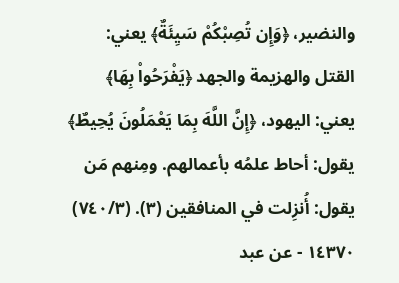والنضير، ﴿وَإِن تُصِبْكُمْ سَيِئَةٌ﴾ يعني: القتل والهزيمة والجهد ﴿يَفْرَحُواْ بِهَا﴾ يعني: اليهود، ﴿إِنَّ اللَّهَ بِمَا يَعْمَلُونَ يُحِيطٌ﴾ يقول: أحاط علمُه بأعمالهم. ومِنهم مَن يقول: أُنزِلت في المنافقين (٣). (٧٤٠/٣) ١٤٣٧٠ - عن عبد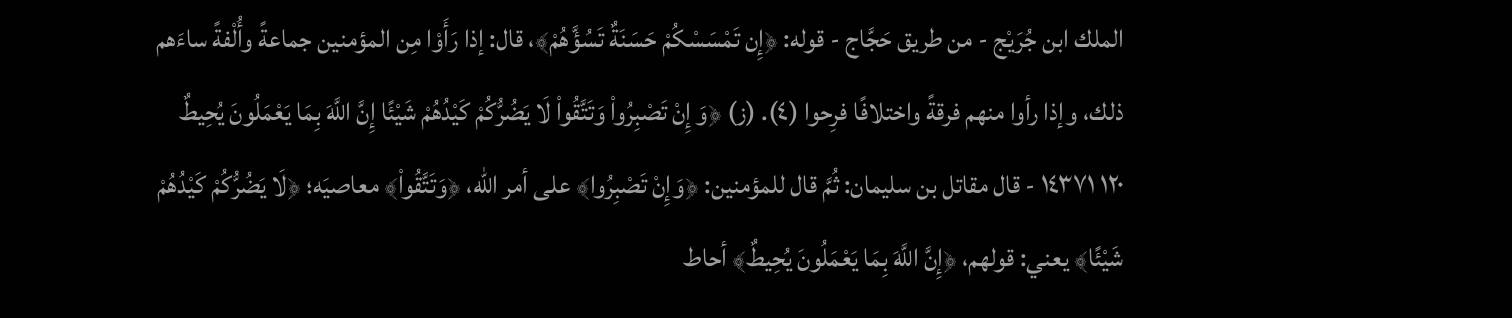الملك ابن جُرَيْج - من طريق حَجَّاج - قوله: ﴿إِن تَمْسَسْكُمْ حَسَنَةٌ تَسُؤَّهُمْ﴾، قال: إذا رَأَوْا مِن المؤمنين جماعةً وأُلْفةً ساءَهم ذلك، وإذا رأوا منهم فرقةً واختلافًا فرِحوا (٤). (ز) ﴿وَ إِنْ تَصْبِرُواْ وَتَتَّقُواْ لَا يَضُرُّكُمْ كَيْدُهُمْ شَيْئًا إِنَّ اللَّهَ بِمَا يَعْمَلُونَ يُحِيطٌ ١٢٠ ١٤٣٧١ - قال مقاتل بن سليمان: ثُمَّ قال للمؤمنين: ﴿وَإِنْ تَصْبِرُوا﴾ على أمر الله، ﴿وَتَتَّقُواْ﴾ معاصيَه؛ ﴿لَا يَضُرُّكُمْ كَيْدُهُمْ شَيْئًا﴾ يعني: قولهم، ﴿إِنَّ اللَّهَ بِمَا يَعْمَلُونَ يُحِيطٌ﴾ أحاط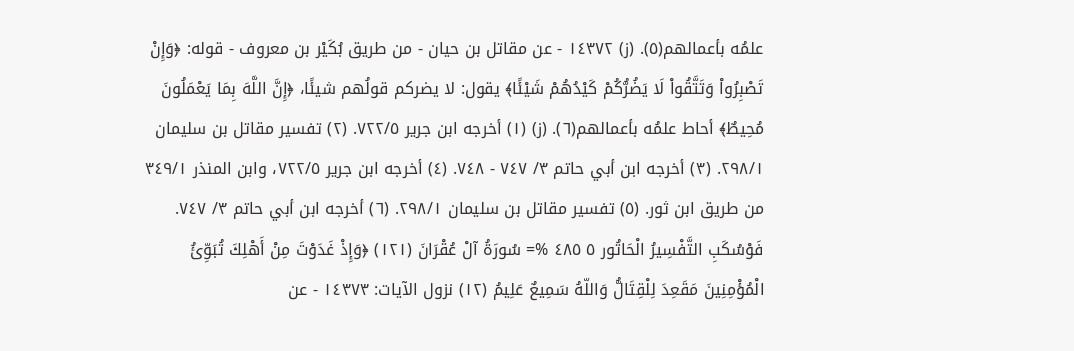علمُه بأعمالهم(٥). (ز) ١٤٣٧٢ - عن مقاتل بن حيان - من طريق بُكَيْر بن معروف - قوله: ﴿وَإِنْ تَصْبِرُواْ وَتَتَّقُواْ لَا يَضُرُّكُمْ كَيْدُهُمْ شَيْئًا﴾ يقول: لا يضركم قولُهم شيئًا، ﴿إِنَّ اللَّهَ بِمَا يَعْمَلُونَ مُحِيطٌ﴾ أحاط علمُه بأعمالهم(٦). (ز) (١) أخرجه ابن جرير ٧٢٢/٥. (٢) تفسير مقاتل بن سليمان ٢٩٨/١. (٣) أخرجه ابن أبي حاتم ٣/ ٧٤٧ - ٧٤٨. (٤) أخرجه ابن جرير ٧٢٢/٥، وابن المنذر ٣٤٩/١ من طريق ابن ثور. (٥) تفسير مقاتل بن سليمان ٢٩٨/١. (٦) أخرجه ابن أبي حاتم ٣/ ٧٤٧. فَوْسُكَبِ التَّفْسِيرُ الْحَاتُور ٥ ٤٨٥ %= سُورَةُ آلْ عُقْرَانَ (١٢١) ﴿وَإِذْ غَدَوْتَ مِنْ أَهْلِكَ تُبَوِّئُ الْمُؤْمِنِينَ مَقَعِدَ لِلْقِتَالُّ وَاللّهُ سَمِيعٌ عَلِيمُ (١٢) نزول الآيات: ١٤٣٧٣ - عن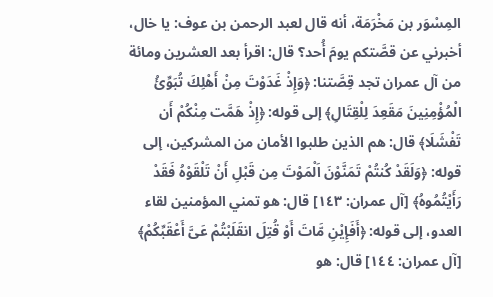المِسْوَر بن مَخْرَمَة، أنه قال لعبد الرحمن بن عوف: يا خال، أخبرني عن قصَّتكم يومَ أُحد؟ قال: اقرأ بعد العشرين ومائة من آل عمران تجد قِصَّتنا: ﴿وَإِذْ غَدَوْتَ مِنْ أَهْلِكَ تُبَوِّئُ الْمُؤْمِنِينَ مَقَعِدَ لِلْقِتَالِ﴾ إلى قوله: ﴿إِذْ هَمَّت مِنْكُمْ أَن تَفْشَلَا﴾ قال: هم الذين طلبوا الأمان من المشركين، إلى قوله: ﴿وَلَقَدْ كُنتُمْ تَمَنَّوْنَ اَلْمَوْتَ مِن قَبْلِ أَنْ تَلْقَوْهُ فَقَدْ رَأَيْتُمُوهُ﴾ [آل عمران: ١٤٣] قال: هو تمني المؤمنين لقاء العدو، إلى قوله: ﴿أَفَإِيْنِ مَّاتَ أَوْ قُتِلَ انقَلَبْتُمْ عَىَّ أَعْقَبِّكُمْ﴾ [آل عمران: ١٤٤] قال: هو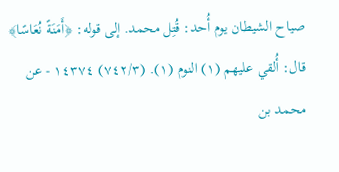صياح الشيطان يوم أُحد: قُتِل محمد. إلى قوله: ﴿أَمَنَةً نُعَاسًا﴾ قال: أُلقي عليهم (١) النوم (١). (٧٤٢/٣) ١٤٣٧٤ - عن محمد بن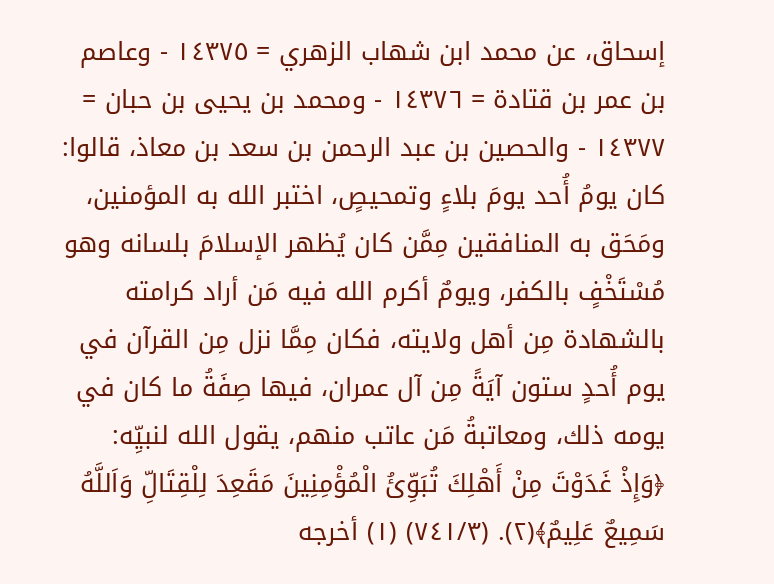إسحاق، عن محمد ابن شهاب الزهري = ١٤٣٧٥ - وعاصم بن عمر بن قتادة = ١٤٣٧٦ - ومحمد بن يحيى بن حبان = ١٤٣٧٧ - والحصين بن عبد الرحمن بن سعد بن معاذ، قالوا: كان يومُ أُحد يومَ بلاءٍ وتمحيصٍ، اختبر الله به المؤمنين، ومَحَق به المنافقين مِمَّن كان يُظهر الإسلامَ بلسانه وهو مُسْتَخْفٍ بالكفر، ويومٌ أكرم الله فيه مَن أراد كرامته بالشهادة مِن أهل ولايته، فكان مِمَّا نزل مِن القرآن في يوم أُحدٍ ستون آيَةً مِن آل عمران، فيها صِفَةُ ما كان في يومه ذلك، ومعاتبةُ مَن عاتب منهم، يقول الله لنبيِّه: ﴿وَإِذْ غَدَوْتَ مِنْ أَهْلِكَ تُبَوِّئُ الْمُؤْمِنِينَ مَقَعِدَ لِلْقِتَالِّ وَاَللَّهُ سَمِيعٌ عَلِيمٌ﴾(٢). (٧٤١/٣) (١) أخرجه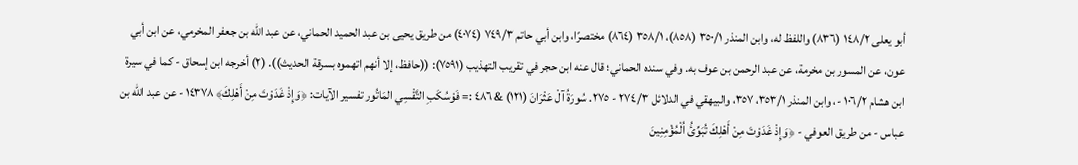أبو يعلى ١٤٨/٢ (٨٣٦) واللفظ له، وابن المنذر ٣٥٠/١ (٨٥٨)، ٣٥٨/١ (٨٦٤) مختصرًا، وابن أبي حاتم ٧٤٩/٣ (٤٠٧٤) من طريق يحيى بن عبد الحميد الحماني، عن عبد الله بن جعفر المخرمي، عن ابن أبي عون، عن المسور بن مخرمة، عن عبد الرحمن بن عوف به. وفي سنده الحماني؛ قال عنه ابن حجر في تقريب التهذيب (٧٥٩١): ((حافظ، إلا أنهم اتهموه بسرقة الحديث)). (٢) أخرجه ابن إسحاق - كما في سيرة ابن هشام ١٠٦/٢ -، وابن المنذر ٣٥٣/١، ٣٥٧، والبيهقي في الدلائل ٢٧٤/٣ - ٢٧٥. سُورَةُ آلْ عَثْرَانَ (١٢١) & ٤٨٦ := فَوْسُكَبِ التَّقْسِي المَاتُور تفسير الآيات: ﴿وَإِذْ غَدَوْتَ مِنْ أَهْلِكَ﴾ ١٤٣٧٨ - عن عبد الله بن عباس - من طريق العوفي - ﴿وَإِذْ غَدَوْتَ مِنْ أَهْلِكَ تُبَوِّئُ اُلْمُؤْمِنِينَ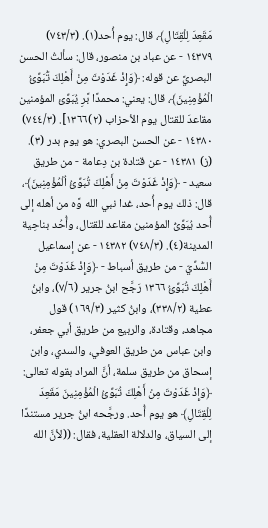مَقَعِدَ لِلْقِتَالِ﴾، قال: يوم أُحد(١). (٧٤٣/٣) ١٤٣٧٩ - عن عباد بن منصور، قال: سألتُ الحسن البصريَّ عن قوله: ﴿وَإِذْ غَدَوْتَ مِنْ أَهْلِكَ تُّبَوِّئُ الْمُؤْمِنِينَ﴾، قال: يعني: محمدًا بَّرِ يُبَوِّئ المؤمنين مقاعدَ للقتال يوم الأحزاب (٢)١٣٦٦]. (٧٤٤/٣) ١٤٣٨٠ - عن الحسن البصري: هو يوم بدر (٣). (ز) ١٤٣٨١ - عن قتادة بن دِعامة - من طريق سعيد - ﴿وَإِذْ غَدَوْتَ مِنْ أَهْلِكَ تُبَوِّئُ اُلْمُؤْمِنِينَ﴾، قال: ذلك يوم أُحد، غدا نبي الله وَّه من أهله إلى أُحد يُبَوِّىُّ المؤمنين مقاعد للقتال، وأُحُد بناحِية المدينة(٤). (٧٤٨/٣) ١٤٣٨٢ - عن إسماعيل السُّدِّيّ - من طريق أسباط - ﴿وَإِذْ غَدَوْتَ مِنْ أَهْلِكَ تُبَوِّئُ ١٣٦٦ رَجَّح ابنُ جرير (٧/٦)، وابنُ عطية (٣٣٨/٢)، وابنُ كثير (١٦٩/٣) قول مجاهد، وقتادة، والربيع من طريق أبي جعفر، وابن عباس من طريق العوفي، والسدي، وابن إسحاق من طريق سلمة، أنَّ المراد بقوله تعالى: ﴿وَإِذْ غَدَوْتَ مِنْ أَهْلِكَ تُبَوِّئُ الْمُؤْمِنِينَ مَقَعِدَ لِلْقِتَالِ﴾ هو يوم أُحد. ورجَّحه ابنُ جرير مستندًا إلى السياق، والدلالة العقلية، فقال: ((لأنَّ الله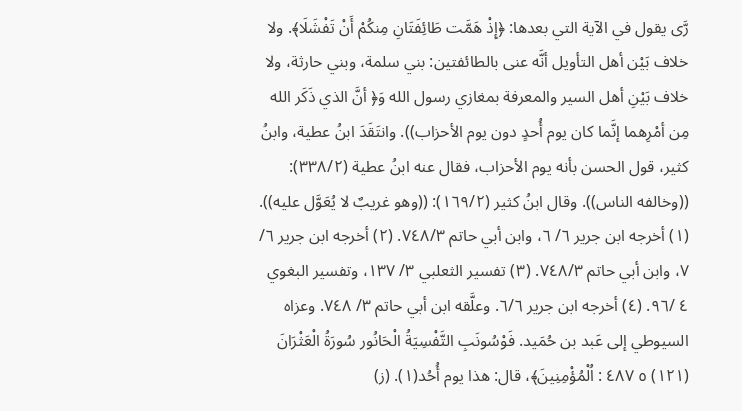رَّى يقول في الآية التي بعدها: ﴿إِذْ هَمَّت طَائِفَتَانِ مِنكُمْ أَنْ تَفْشَلَا﴾. ولا خلاف بَيْن أهل التأويل أنَّه عنى بالطائفتين: بني سلمة، وبني حارثة، ولا خلاف بَيْنِ أهل السير والمعرفة بمغازي رسول الله وَ﴿ أنَّ الذي ذَكَر الله مِن أمْرِهما إنَّما كان يوم أُحدٍ دون يوم الأحزاب)). وانتَقَدَ ابنُ عطية، وابنُ كثير، قول الحسن بأنه يوم الأحزاب، فقال عنه ابنُ عطية (٣٣٨/٢): ((وخالفه الناس)). وقال ابنُ كثير (١٦٩/٢): ((وهو غريبٌ لا يُعَوَّل عليه)). (١) أخرجه ابن جرير ٦/ ٦، وابن أبي حاتم ٧٤٨/٣. (٢) أخرجه ابن جرير ٦/ ٧، وابن أبي حاتم ٧٤٨/٣. (٣) تفسير الثعلبي ٣/ ١٣٧، وتفسير البغوي ٤ /٩٦. (٤) أخرجه ابن جرير ٦/٦. وعلَّقه ابن أبي حاتم ٣/ ٧٤٨. وعزاه السيوطي إلى عَبد بن حُمَيد. فَوْسُونَبِ التَّفْسِيَةُ الْحَانُور سُورَةُ الْعَثْرَانَ (١٢١) ٥ ٤٨٧ : اُلْمُؤْمِنِينَ﴾، قال: هذا يوم أُحُد(١). (ز)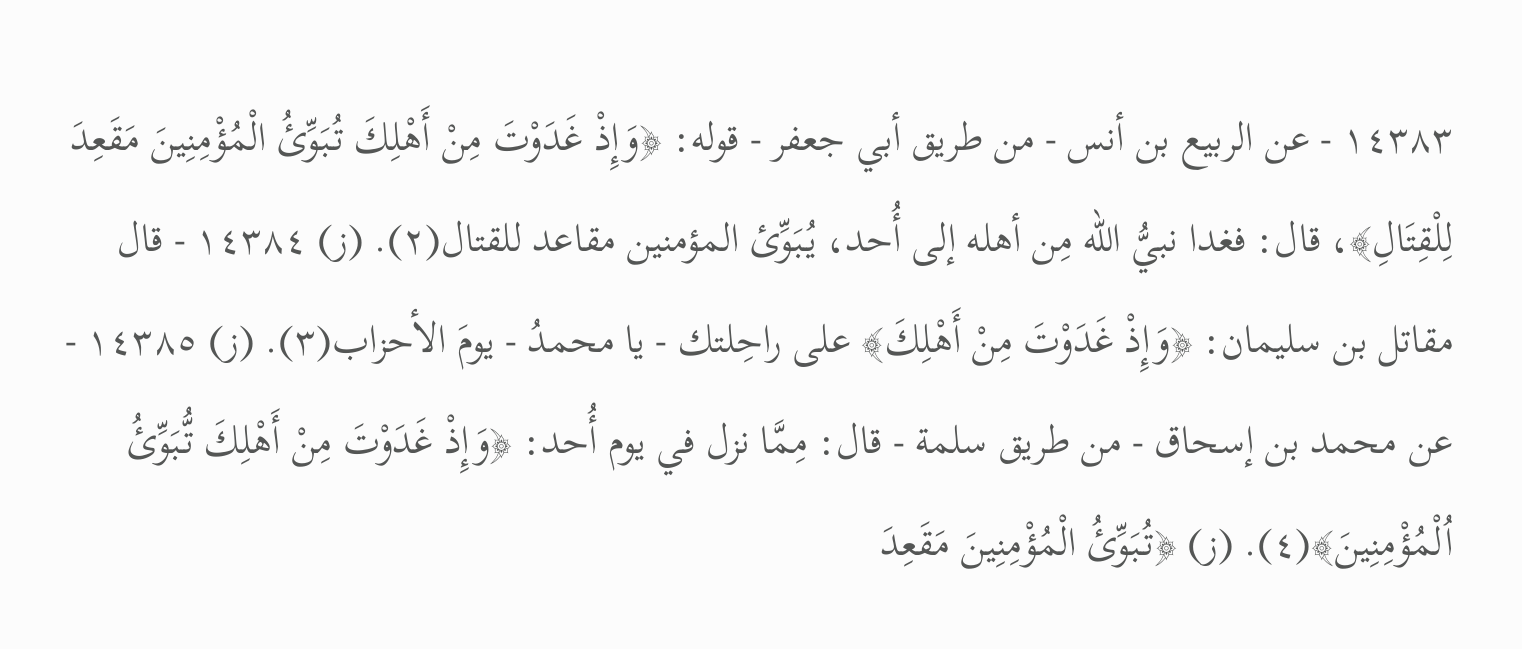١٤٣٨٣ - عن الربيع بن أنس - من طريق أبي جعفر - قوله: ﴿وَإِذْ غَدَوْتَ مِنْ أَهْلِكَ تُبَوِّئُ الْمُؤْمِنِينَ مَقَعِدَ لِلْقِتَالِ﴾، قال: فغدا نبيُّ الله مِن أهله إلى أُحد، يُبَوِّئ المؤمنين مقاعد للقتال(٢). (ز) ١٤٣٨٤ - قال مقاتل بن سليمان: ﴿وَإِذْ غَدَوْتَ مِنْ أَهْلِكَ﴾ على راحِلتك - يا محمدُ - يومَ الأحزاب(٣). (ز) ١٤٣٨٥ - عن محمد بن إسحاق - من طريق سلمة - قال: مِمَّا نزل في يوم أُحد: ﴿وَإِذْ غَدَوْتَ مِنْ أَهْلِكَ تُّبَوِّئُ اُلْمُؤْمِنِينَ﴾(٤). (ز) ﴿تُبَوِّئُ الْمُؤْمِنِينَ مَقَعِدَ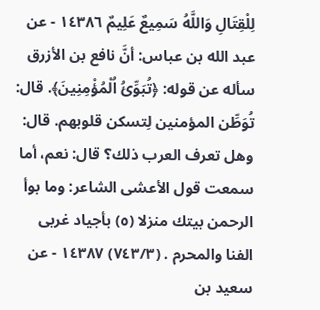لِلْقِتَالِ وَاللَّهُ سَمِيعٌ عَلِيمٌ ١٤٣٨٦ - عن عبد الله بن عباس: أنَّ نافع بن الأزرق سأله عن قوله: ﴿تُبَوِّئُ اُلْمُؤْمِنِينَ﴾. قال: تُوَطِّن المؤمنين لِتسكن قلوبهم. قال: وهل تعرف العرب ذلك؟ قال: نعم، أما سمعت قول الأعشى الشاعر: وما بوأ الرحمن بيتك منزلا (٥) بأجياد غربى الفنا والمحرم . (٧٤٣/٣) ١٤٣٨٧ - عن سعيد بن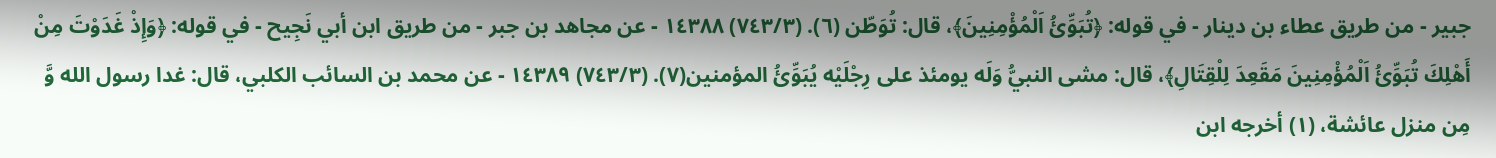جبير - من طريق عطاء بن دينار - في قوله: ﴿تُبَوِّئُ اَلْمُؤْمِنِينَ﴾، قال: تُوَطّن (٦). (٧٤٣/٣) ١٤٣٨٨ - عن مجاهد بن جبر - من طريق ابن أبي نَجِيح - في قوله: ﴿وَإِذْ غَدَوْتَ مِنْ أَهْلِكَ تُبَوِّئُ اَلْمُؤْمِنِينَ مَقَعِدَ لِلْقِتَالِ﴾، قال: مشى النبيُّ وَلَه يومئذ على رِجْلَيْه يُبَوِّئُ المؤمنين(٧). (٧٤٣/٣) ١٤٣٨٩ - عن محمد بن السائب الكلبي، قال: غدا رسول الله وَّ مِن منزل عائشة، (١) أخرجه ابن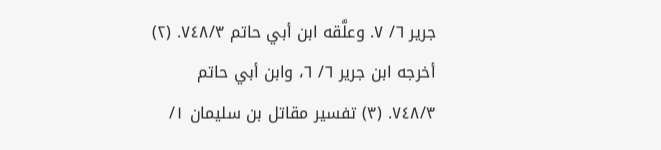جرير ٦/ ٧. وعلَّقه ابن أبي حاتم ٧٤٨/٣. (٢) أخرجه ابن جرير ٦/ ٦، وابن أبي حاتم ٧٤٨/٣. (٣) تفسير مقاتل بن سليمان ١/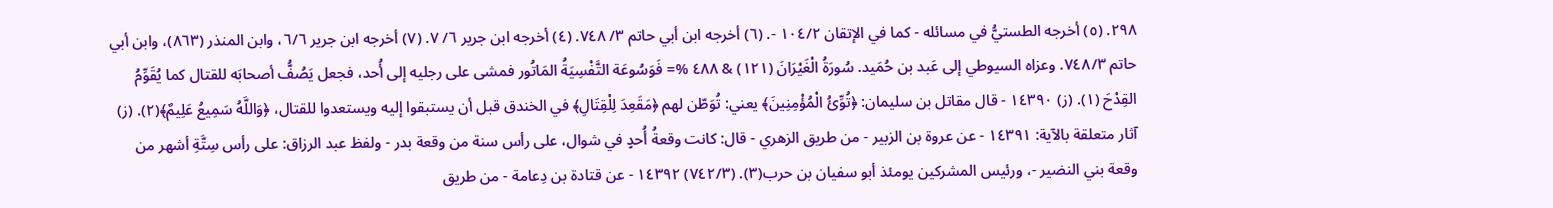٢٩٨. (٥) أخرجه الطستيُّ في مسائله - كما في الإتقان ١٠٤/٢ -. (٦) أخرجه ابن أبي حاتم ٣/ ٧٤٨. (٤) أخرجه ابن جرير ٦/ ٧. (٧) أخرجه ابن جرير ٦/٦، وابن المنذر (٨٦٣)، وابن أبي حاتم ٧٤٨/٣. وعزاه السيوطي إلى عَبد بن حُمَید. سُورَةُ الْغَيْرَانَ (١٢١) & ٤٨٨ %= فَوَسُوعَة التَّفْسِيَةُ المَاتُور فمشى على رجليه إلى أُحد، فجعل يَصُفُّ أصحابَه للقتال كما يُقَوِّمُ القِدْحَ (١). (ز) ١٤٣٩٠ - قال مقاتل بن سليمان: ﴿تُوِّئُ الْمُؤْمِنِينَ﴾ يعني: تُوَطّن لهم ﴿مَقَعِدَ لِلْقِتَالِ﴾ في الخندق قبل أن يستبقوا إليه ويستعدوا للقتال، ﴿وَاللَّهُ سَمِيعُ عَلِيمٌ﴾(٢). (ز) آثار متعلقة بالآية: ١٤٣٩١ - عن عروة بن الزبير - من طريق الزهري - قال: كانت وقعةُ أُحدٍ في شوال، على رأس سنة من وقعة بدر - ولفظ عبد الرزاق: على رأس سِتَّةِ أشهر من وقعة بني النضير -، ورئيس المشركين يومئذ أبو سفيان بن حرب(٣). (٧٤٢/٣) ١٤٣٩٢ - عن قتادة بن دِعامة - من طريق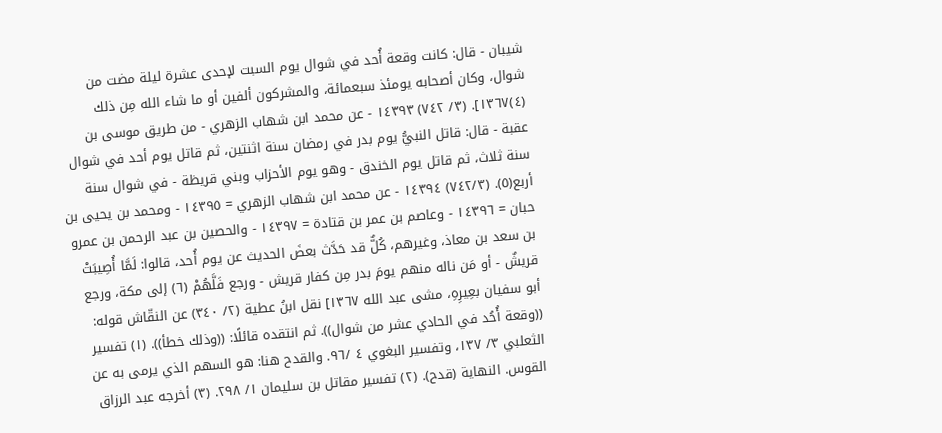شيبان - قال: كانت وقعة أُحد في شوال يوم السبت لإحدى عشرة ليلة مضت من شوال، وكان أصحابه يومئذ سبعمائة، والمشركون ألفين أو ما شاء الله مِن ذلك (٤)١٣٦٧]. (٣/ ٧٤٢) ١٤٣٩٣ - عن محمد ابن شهاب الزهري - من طريق موسى بن عقبة - قال: قاتل النبيُّ يوم بدر في رمضان سنة اثنتين، ثم قاتل يوم أحد في شوال سنة ثلاث، ثم قاتل يوم الخندق - وهو يوم الأحزاب وبني قريظة - في شوال سنة أربع(٥). (٧٤٢/٣) ١٤٣٩٤ - عن محمد ابن شهاب الزهري = ١٤٣٩٥ - ومحمد بن يحيى بن حبان = ١٤٣٩٦ - وعاصم بن عمر بن قتادة = ١٤٣٩٧ - والحصين بن عبد الرحمن بن عمرو بن سعد بن معاذ، وغيرهم، كُلٌّ قد حَدَّث بعضَ الحديث عن يوم أُحد، قالوا: لَمَّا أُصِيبَتْ قريشٌ - أو مَن ناله منهم يومَ بدر مِن كفار قريش - ورجع فَلَّهُمْ (٦) إلى مكة، ورجع أبو سفيان بعِيرِهِ، مشى عبد الله ١٣٦٧] نقل ابنُ عطية (٢/ ٣٤٠) عن النقّاش قوله: ((وقعة أُحُد في الحادي عشر من شوال)). ثم انتقده قائلًا: ((وذلك خطأ)). (١) تفسير الثعلبي ٣/ ١٣٧، وتفسير البغوي ٤ /٩٦. والقدح هنا: هو السهم الذي يرمى به عن القوس. النهاية (قدح). (٢) تفسير مقاتل بن سليمان ١/ ٢٩٨. (٣) أخرجه عبد الرزاق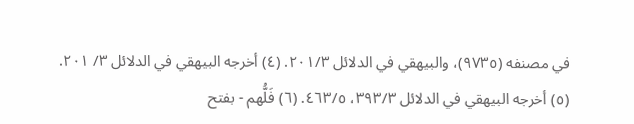في مصنفه (٩٧٣٥)، والبيهقي في الدلائل ٢٠١/٣. (٤) أخرجه البيهقي في الدلائل ٣/ ٢٠١. (٥) أخرجه البيهقي في الدلائل ٣٩٣/٣، ٤٦٣/٥. (٦) فَلُّهم - بفتح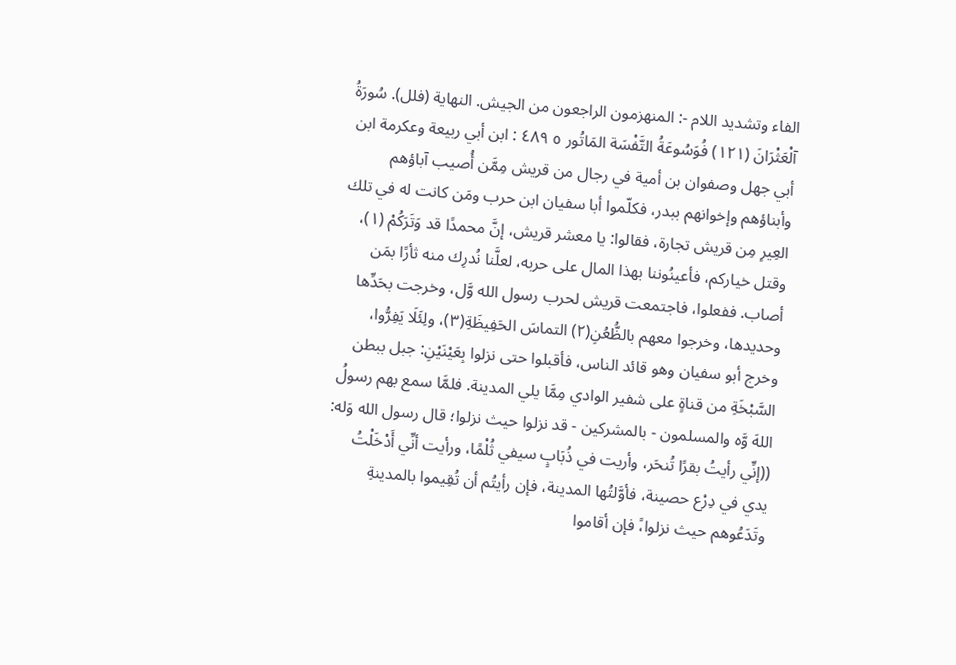الفاء وتشديد اللام -: المنهزمون الراجعون من الجيش. النهاية (فلل). سُورَةُ آلْعَثْرَانَ (١٢١) فُوَسُوعَةُ التَّفْسَة المَاتُور ٥ ٤٨٩ : ابن أبي ربيعة وعكرمة ابن أبي جهل وصفوان بن أمية في رجال من قريش مِمَّن أُصيب آباؤهم وأبناؤهم وإخوانهم ببدر، فكلّموا أبا سفيان ابن حرب ومَن كانت له في تلك العِيرِ مِن قريش تجارة، فقالوا: يا معشر قريش، إنَّ محمدًا قد وَتَرَكُمْ (١)، وقتل خياركم، فأعينُوننا بهذا المال على حربه، لعلَّنا نُدرِك منه ثأرًا بمَن أصاب. ففعلوا، فاجتمعت قريش لحرب رسول الله وَّل، وخرجت بحَدِّها وحديدها، وخرجوا معهم بالظُّعُنِ(٢) التماسَ الحَفِيظَةِ(٣)، ولِئَلَا يَفِرُّوا، وخرج أبو سفيان وهو قائد الناس، فأقبلوا حتى نزلوا بِعَيْنَيْنِ: جبل ببطن السَّبْخَةِ من قناةٍ على شفير الوادي مِمَّا يلي المدينة. فلمَّا سمع بهم رسولُ اللهَ وَّه والمسلمون - بالمشركين - قد نزلوا حيث نزلوا؛ قال رسول الله وَله: ((إنِّي رأيتُ بقرًا تُنحَر، وأريت في ذُبَابٍ سيفي ثُلْمًا، ورأيت أنِّي أَدْخَلْتُ يدي في دِرْع حصينة، فأوَّلتُها المدينة، فإن رأيتُم أن تُقِيموا بالمدينةِ وتَدَعُوهم حيث نزلوا،ً فإن أقاموا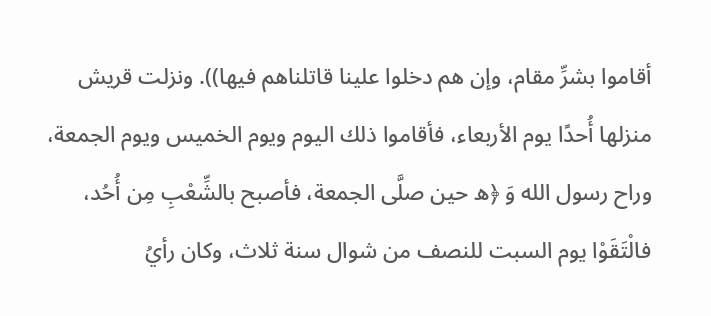أقاموا بشرِّ مقام، وإن هم دخلوا علينا قاتلناهم فيها)). ونزلت قريش منزلها أُحدًا يوم الأربعاء، فأقاموا ذلك اليوم ويوم الخميس ويوم الجمعة، وراح رسول الله وَ ﴿ه حين صلَّى الجمعة، فأصبح بالشِّعْبِ مِن أُحُد، فالْتَقَوْا يوم السبت للنصف من شوال سنة ثلاث، وكان رأيُ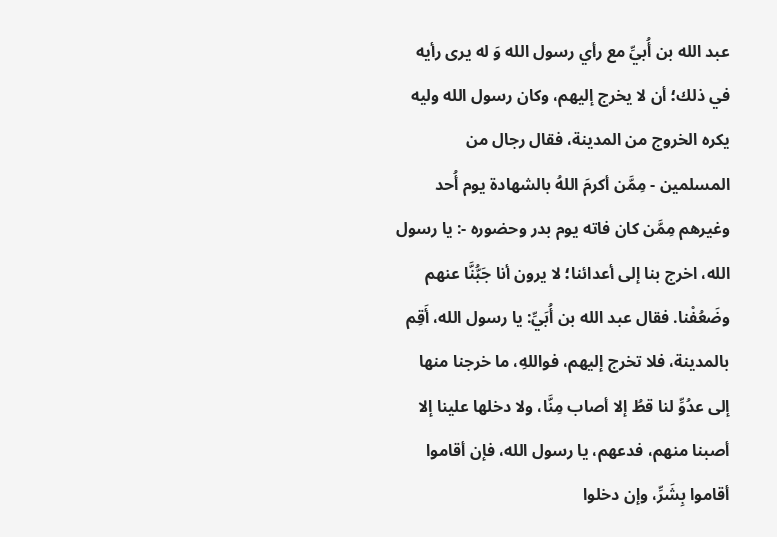عبد الله بن أُبيِّ مع رأي رسول الله وَ له يرى رأيه في ذلك؛ أن لا يخرج إليهم، وكان رسول الله وليه يكره الخروج من المدينة، فقال رجال من المسلمين - مِمَّن أكرمَ اللهُ بالشهادة يوم أُحد وغيرهم مِمَّن كان فاته يوم بدر وحضوره -: يا رسول الله، اخرج بنا إلى أعدائنا؛ لا يرون أنا جَبُّنَّا عنهم وضَعُفْنا. فقال عبد الله بن أُبَيِّ: يا رسول الله، أَقِم بالمدينة، فلا تخرج إليهم، فواللهِ، ما خرجنا منها إلى عدُوِّ لنا قطُ إلا أصاب مِنَّا، ولا دخلها علينا إلا أصبنا منهم، فدعهم، يا رسول الله، فإن أقاموا أقاموا بِشَرِّ، وإن دخلوا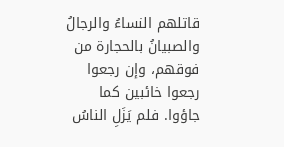قاتلهم النساءُ والرجالُ والصبيانُ بالحجارة من فوقهم، وإن رجعوا رجعوا خائبين كما جاؤوا. فلم يَزَلِ الناسُ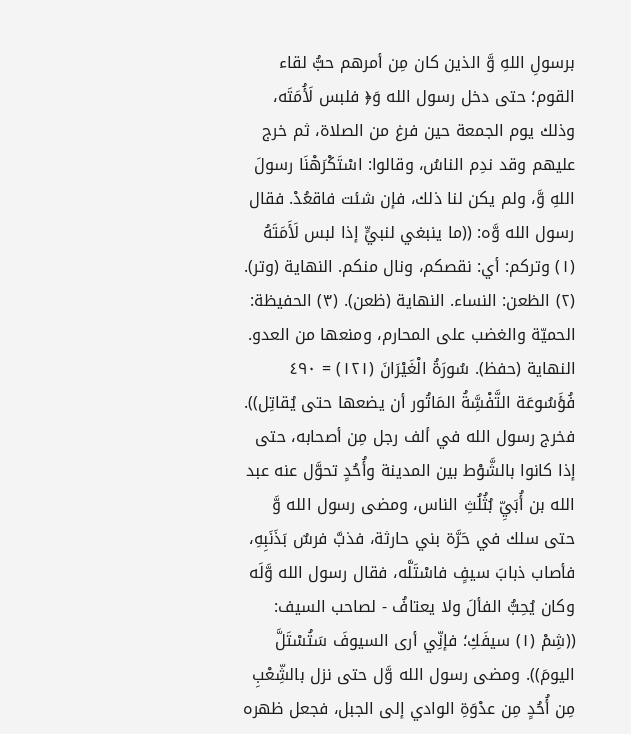برسولِ اللهِ وَّ الذين كان مِن أمرهم حبُّ لقاء القوم؛ حتى دخل رسول الله وَ﴿ فلبس لَأُمَتَه، وذلك يوم الجمعة حين فرغ من الصلاة، ثم خرج عليهم وقد ندِم الناسُ، وقالوا: اسْتَكْرَهْنَا رسولَ اللهِ وَّ، ولم يكن لنا ذلك، فإن شئت فاقعُدْ. فقال رسول الله وَّه: ((ما ينبغي لنبيٍّ إذا لبس لَأَمَتَهُ (١) وتركم: أي: نقصكم، ونال منكم. النهاية (وتر). (٢) الظعن: النساء. النهاية (ظعن). (٣) الحفيظة: الحميّة والغضب على المحارم، ومنعها من العدو. النهاية (حفظ). سُورَةُ الْغَيْرَانَ (١٢١) = ٤٩٠ فُؤَسُوعَة التَّفْسَِّةُ المَاتُور أن يضعها حتى يُقاتِل)). فخرج رسول الله في ألف رجل مِن أصحابه، حتى إذا كانوا بالشَّوْط بين المدينة وأُحُدٍ تحوَّل عنه عبد الله بن أُبَيِّ بُثُلُثِ الناس، ومضى رسول الله وَّ حتى سلك في حَرَّة بني حارثة، فذبَّ فرسٌ بَذَنَبِهِ، فأصاب ذبابَ سيفٍ فاسْتَلَّه، فقال رسول الله وَّلَه وكان يُحِبُّ الفألَ ولا يعتافُ - لصاحب السيف: ((شِمْ (١) سيفَكِ؛ فإنِّي أرى السيوفَ سَتُسْتَلَّ اليومَ)). ومضى رسول الله وَّل حتى نزل بالشِّعْبِ مِن أُحُدٍ مِن عدْوَةِ الوادي إلى الجبل، فجعل ظهره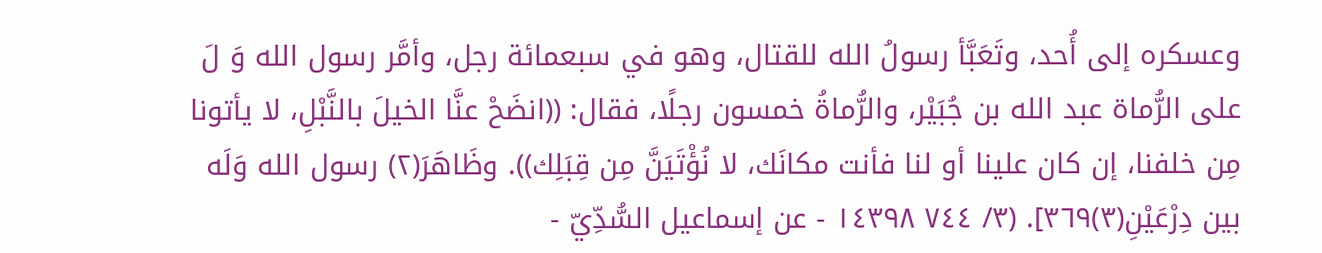وعسكره إلى أُحد، وتَعَبَّأ رسولُ الله للقتال، وهو في سبعمائة رجل، وأمَّر رسول الله وَ لَ على الرُّماة عبد الله بن جُبَيْر، والرُّماةُ خمسون رجلًا، فقال: ((انضَحْ عنَّا الخيلَ بالنَّبْلِ، لا يأتونا مِن خلفنا، إن كان علينا أو لنا فأنت مكانَك، لا نُؤْتَيَنَّ مِن قِبَلِك)). وظَاهَرَ(٢) رسول الله وَلَه بين دِرْعَيْنِ(٣)٣٦٩]. (٣/ ٧٤٤ ١٤٣٩٨ - عن إسماعيل السُّدِّيّ -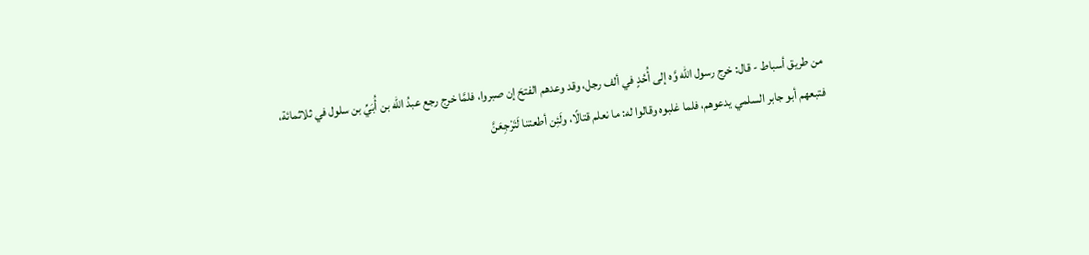من طريق أسباط - قال: خرج رسول الله وَّه إلى أُحُدٍ في ألف رجل، وقد وعدهم الفتحَ إن صبروا، فلمَّا خرج رجع عبدُ الله بن أُبَيِّ بن سلول في ثلاثمائة، فتبعهم أبو جابر السلمي يدعوهم، فلما غلبوه وقالوا له: ما نعلم قتالًا، ولَئِن أطعتنا لَتَرْجِعَنَّ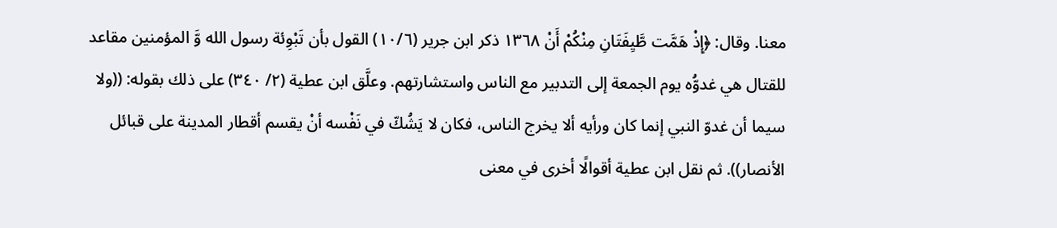معنا. وقال: ﴿إِذْ هَمَّت طَّيِفَتَانِ مِنْكُمْ أَنْ ١٣٦٨ ذكر ابن جرير (١٠/٦) القول بأن تَبْوِئة رسول الله وَّ المؤمنين مقاعد للقتال هي غدوُّه يوم الجمعة إلى التدبير مع الناس واستشارتهم. وعلَّق ابن عطية (٢/ ٣٤٠) على ذلك بقوله: ((ولا سيما أن غدوّ النبي إنما كان ورأيه ألا يخرج الناس، فكان لا يَشُكّ في نَفْسه أنْ يقسم أقطار المدينة على قبائل الأنصار)). ثم نقل ابن عطية أقوالًا أخرى في معنى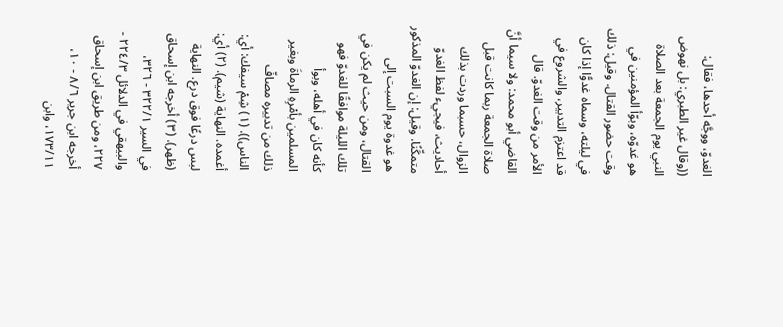الغدوّ، ووجَّه أحدها، فقال: ((وقال غير الطبري: بل نهوض النبي يوم الجمعة بعد الصلاة هو غدوّه، وبوّأ المؤمنين في وقت حضور القتال. وقيل: ذلك في ليلته، وسماه غدوًّا إذا كان قد اعتزم التدبير، والشروع في الأمر من وقت الغدوّ. قال القاضي أبو محمد: ولا سيما أنَّ صلاة الجمعة ربما كانت قبل الزوال، حسبما وردت بذلك أحاديث، فيجيء لفظ الغدوّ متمكِّنًا. وقيل: إن الغدوّ المذكور هو غدوة يوم السبت إلى القتال، ومن حيث لم يكن في تلك الليلة موافقًا للغدوّ فهو كأنه كان في أهله، وبوأ المسلمين بأمْرِهِ الرماةَ وبغير ذلك من تدبيره مصافّ الناس)). (١) شِمْ سيفك: أي: أغمده. النهاية (شيم). (٢) أي: لبس درعًا فوق درع. النهاية (ظهر). (٣) أخرجه ابن إسحاق في السير ٣٢٢/١ - ٣٢٦، والبيهقي في الدلائل ٢٢٤/٣ - ٢٢٧، ومن طريق ابن إسحاق أخرجه ابن جرير ٨/٦ - ١٠، ١٧٣/١١، وابن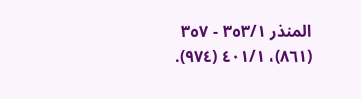المنذر ٣٥٣/١ - ٣٥٧ (٨٦١)، ٤٠١/١ (٩٧٤).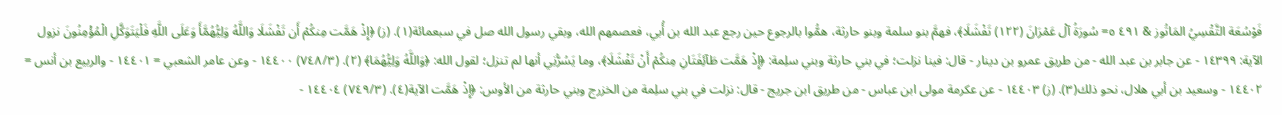فَوْسُعَة التَّقْسِيُ المَاتُوز & ٤٩١ ٥= سُورَةُ آلْ عَمْرَانَ (١٢٢) تَفْشَلَا﴾، فهمَّ بنو سلمة وبنو حارثة، همُّوا بالرجوع حين رجع عبد الله بن أُبي، فعصمهم الله، وبقي رسول الله صل في سبعمائة(١). (ز) ﴿إِذْ هَمَّت مِنكُمْ أَن تَفْشَلَا وَاللَّهُ وَلِيُّهُمَّأَ وَعَلَى اللَّهِ فَلْيَتَوَكَّلِ الْمُؤْمِنُونَ نزول الآية: ١٤٣٩٩ - عن جابر بن عبد الله - من طريق عمرو بن دينار - قال: فينا نزلت؛ في بني حارثة وبني سلِمة: ﴿إِذْ هَمَّت طَآئِفَتَانِ مِنكُمْ أَنْ تَفْشَلَا﴾، وما يَسُرُّنِي أنها لم تنزل؛ لقول الله: ﴿وَاللَّهُ وَلِيُّهُمَا﴾ (٢). (٧٤٨/٣) ١٤٤٠٠ - وعن عامر الشعبي = ١٤٤٠١ - والربيع بن أنس = ١٤٤٠٢ - وسعيد بن أبي هلال، نحو ذلك(٣). (ز) ١٤٤٠٣ - عن عكرمة مولى ابن عباس - من طريق ابن جريج - قال: نزلت في بني سلِمة من الخزرج وبني حارثة من الأوس: ﴿إِذْ هَمَّت الآية(٤). (٧٤٩/٣) ١٤٤٠٤ -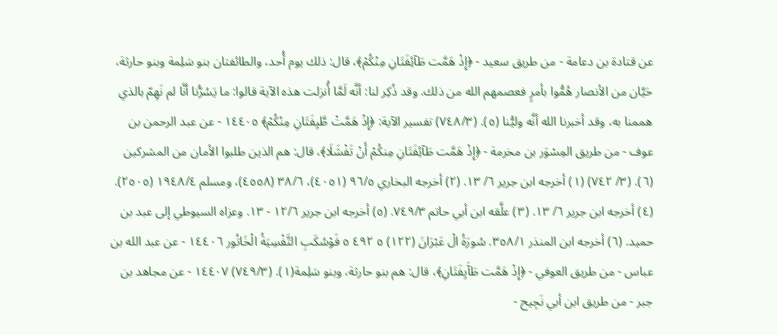عن قتادة بن دعامة - من طريق سعيد - ﴿إِذْ هَمَّت طَآئِفَتَانِ مِنْكُمْ﴾، قال: ذلك يوم أُحد، والطائفتان بنو سَلِمة وبنو حارثة، حَيَّان من الأنصار هُمُّوا بأمرٍ فعصمهم الله من ذلك. وقد ذُكِر لنا: أنَّه لَمَّا أُنزلت هذه الآية قالوا: ما يَسُرُّنا أنَّا لم نَهِمّ بالذي هممنا به، وقد أخبرنا الله أنَّه وليُّنا (٥). (٧٤٨/٣) تفسير الآية: ﴿إِذْ هَمَّتْ طَّيِفَتَانِ مِنْكُمْ﴾ ١٤٤٠٥ - عن عبد الرحمن بن عوف - من طريق المِسْوَر بن مخرمة - ﴿إِذْ هَمَّت طَآئِفَتَانِ مِنكُمْ أَنْ تَفْشَلَا﴾، قال: هم الذين طلبوا الأمان من المشركين (٦). (٣/ ٧٤٢) (١) أخرجه ابن جرير ٦/ ١٣. (٢) أخرجه البخاري ٩٦/٥ (٤٠٥١)، ٣٨/٦ (٤٥٥٨)، ومسلم ١٩٤٨/٤ (٢٥٠٥). (٤) أخرجه ابن جرير ٦/ ١٣. (٣) علَّقه ابن أبي حاتم ٧٤٩/٣. (٥) أخرجه ابن جرير ١٢/٦ - ١٣. وعزاه السيوطي إلى عبد بن حميد. (٦) أخرجه ابن المنذر ٣٥٨/١. سُورَةُ الْ عَبْرَانَ (١٢٢) ٥ ٤٩٢ ٥ فَوْسُكَبِ التَّفْسِيَةُ الْخَاتُور ١٤٤٠٦ - عن عبد الله بن عباس - من طريق العوفي - ﴿إِذْ هَمَّت طَآَيِفَتَانِ﴾، قال: هم بنو حارثة، وبنو سَلِمة(١). (٧٤٩/٣) ١٤٤٠٧ - عن مجاهد بن جبر - من طريق ابن أبي نَجِيح -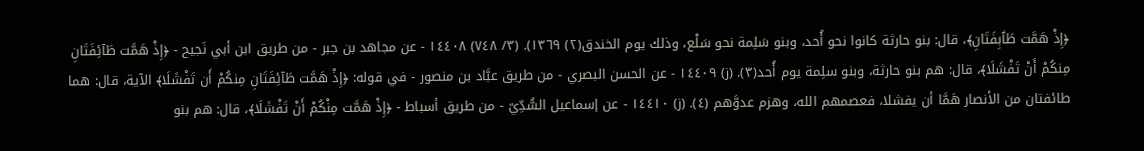﴿إِذْ هَمَّت طَآَبِفَتَانِ﴾، قال: بنو حارثة كانوا نحو أُحد، وبنو سَلِمة نحو سَلْع، وذلك يوم الخندق(٢) ١٣٦٩). (٣/ ٧٤٨) ١٤٤٠٨ - عن مجاهد بن جبر - من طريق ابن أبي نَجيح - ﴿إِذْ هَمَّت طَآئِفَتَانِ مِنكُمْ أَنْ تَفْشَلَا﴾، قال: هم بنو حارثة، وبنو سلِمة يوم أُحد(٣). (ز) ١٤٤٠٩ - عن الحسن البصري - من طريق عبَّاد بن منصور - في قوله: ﴿إِذْ هَمَّت طَآئِفَتَانِ مِنكُمْ أَن تَفْشَلَا﴾ الآية، قال: هما طائفتان من الأنصار هَمَّا أن يفشلا، فعصمهم الله، وهزم عدوَّهم (٤). (ز) ١٤٤١٠ - عن إسماعيل السُّدِّيّ - من طريق أسباط - ﴿إِذْ هَمَّت مِنْكُمْ أَنْ تَفْشَلَا﴾، قال: هم بنو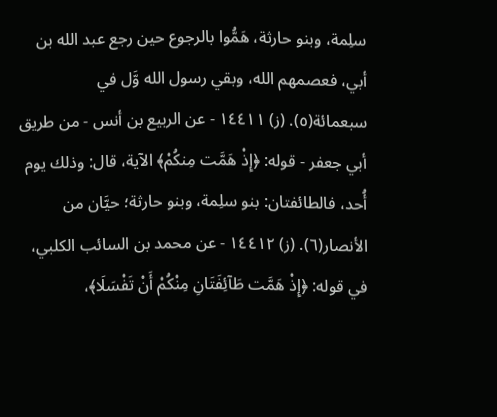سلِمة، وبنو حارثة، هَمُّوا بالرجوع حين رجع عبد الله بن أبي، فعصمهم الله، وبقي رسول الله وَّل في سبعمائة(٥). (ز) ١٤٤١١ - عن الربيع بن أنس - من طريق أبي جعفر - قوله: ﴿إِذْ هَمَّت مِنكُمْ﴾ الآية، قال: وذلك يوم أُحد، فالطائفتان: بنو سلِمة، وبنو حارثة؛ حيَّان من الأنصار(٦). (ز) ١٤٤١٢ - عن محمد بن السائب الكلبي، في قوله: ﴿إِذْ هَمَّت طَآئِفَتَانِ مِنْكُمْ أَنْ تَفْسَلَا﴾،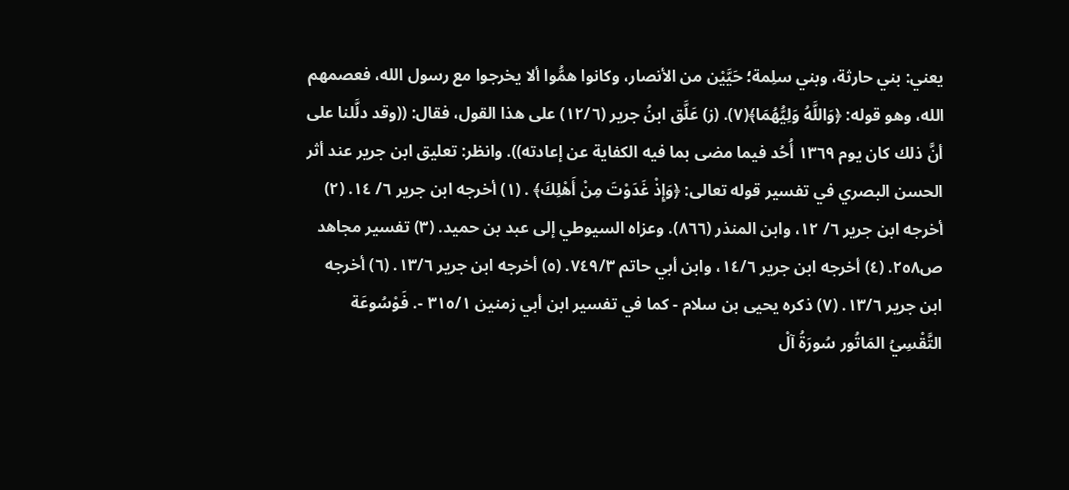يعني: بني حارثة، وبني سلِمة؛ حَيَّيْن من الأنصار، وكانوا همُّوا ألا يخرجوا مع رسول الله، فعصمهم الله، وهو قوله: ﴿وَاللَّهُ وَلِيُّهُمَا﴾(٧). (ز) عَلَّق ابنُ جرير (١٢/٦) على هذا القول، فقال: ((وقد دلَّلنا على أنَّ ذلك كان يوم ١٣٦٩ أُحُد فيما مضى بما فيه الكفاية عن إعادته)). وانظر: تعليق ابن جرير عند أثر الحسن البصري في تفسير قوله تعالى: ﴿وَإِذْ غَدَوْتَ مِنْ أَهْلِكَ﴾ . (١) أخرجه ابن جرير ٦/ ١٤. (٢) أخرجه ابن جرير ٦/ ١٢، وابن المنذر (٨٦٦). وعزاه السيوطي إلى عبد بن حميد. (٣) تفسير مجاهد ص٢٥٨. (٤) أخرجه ابن جرير ١٤/٦، وابن أبي حاتم ٧٤٩/٣. (٥) أخرجه ابن جرير ١٣/٦. (٦) أخرجه ابن جرير ١٣/٦. (٧) ذكره يحيى بن سلام - كما في تفسير ابن أبي زمنين ٣١٥/١ -. فَوْسُوعَة التَّقْسِيُ المَاتُور سُورَةُ آلْ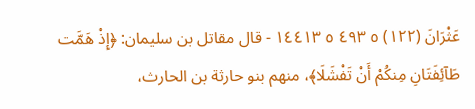عَثْرَانَ (١٢٢) ٥ ٤٩٣ ٥ ١٤٤١٣ - قال مقاتل بن سليمان: ﴿إِذْ هَمَّت طَآئِفَتَانِ مِنكُمْ أَنْ تَفْشَلَا﴾، منهم بنو حارثة بن الحارث،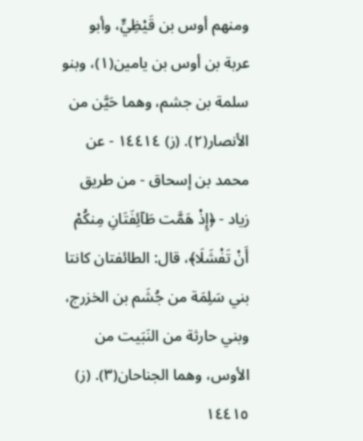ومنهم أوس بن قَيْظِيٍّ، وأبو عربة بن أوس بن يامين(١)، وبنو سلمة بن جشم، وهما حَيَّن من الأنصار(٢). (ز) ١٤٤١٤ - عن محمد بن إسحاق - من طريق زياد - ﴿إِذْ هَمَّت طَآئِفَتَانِ مِنكُمْ أَنْ تَفْشَلَا﴾، قال: الطائفتان كانتا بني سَلِمَة من جُشَم بن الخزرج، وبني حارثة من النَبَيت من الأوس، وهما الجناحان(٣). (ز) ١٤٤١٥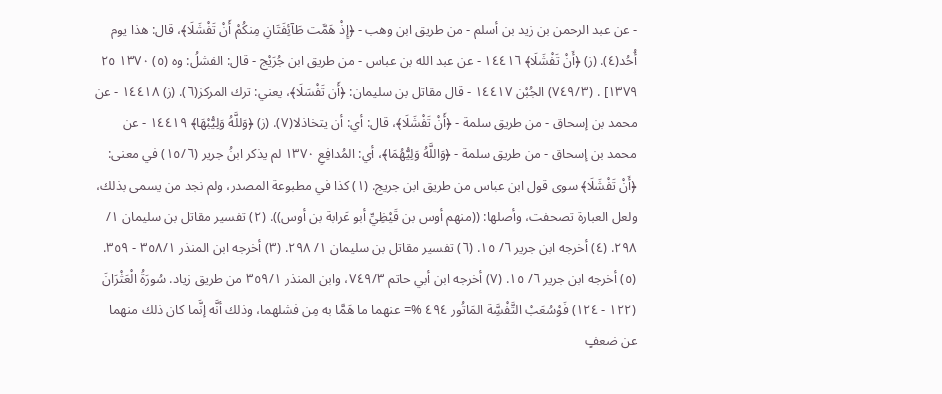- عن عبد الرحمن بن زيد بن أسلم - من طريق ابن وهب - ﴿إِذْ هَمَّت طَآئِفَتَانِ مِنكُمْ أَنْ تَفْشَلَا﴾، قال: هذا يوم أُحُد(٤). (ز) ﴿أَنْ تَفْشَلَا﴾ ١٤٤١٦ - عن عبد الله بن عباس - من طريق ابن جُرَيْج - قال: الفشلُ: وه (٥) ١٣٧٠ ٢٥ ١٣٧٩] . (٧٤٩/٣) الجُبْن ١٤٤١٧ - قال مقاتل بن سليمان: ﴿أَن تَفْسَلَا﴾، يعني: ترك المركز(٦). (ز) ١٤٤١٨ - عن محمد بن إسحاق - من طريق سلمة - ﴿أَنْ تَفْشَلَا﴾، قال: أي: أن يتخاذلا(٧). (ز) ﴿وَللَّهُ وَلِيُّبْهَا﴾ ١٤٤١٩ - عن محمد بن إسحاق - من طريق سلمة - ﴿وَاللَّهُ وَلِيُّهُمَا﴾، أي: المُدافِعِ ١٣٧٠ لم يذكر ابنُ جرير (١٥/٦) في معنى: ﴿أَنْ تَفْشَلَا﴾ سوى قول ابن عباس من طريق ابن جريج. (١) كذا في مطبوعة المصدر، ولم نجد من يسمى بذلك، ولعل العبارة تصحفت، وأصلها: ((منهم أوس بن قَيْظِيِّ أبو عَرابة بن أوس)). (٢) تفسير مقاتل بن سليمان ١/ ٢٩٨. (٤) أخرجه ابن جرير ٦/ ١٥. (٦) تفسير مقاتل بن سليمان ١/ ٢٩٨. (٣) أخرجه ابن المنذر ٣٥٨/١ - ٣٥٩. (٥) أخرجه ابن جرير ٦/ ١٥. (٧) أخرجه ابن أبي حاتم ٧٤٩/٣، وابن المنذر ٣٥٩/١ من طريق زياد. سُورَةُ الْعَثْرَانَ (١٢٢ - ١٢٤) فَوْسُعَبْ التَّفْسَِّة المَاتُور ٤٩٤ %= عنهما ما هَمَّا به مِن فشلهما، وذلك أنَّه إنَّما كان ذلك منهما عن ضعفٍ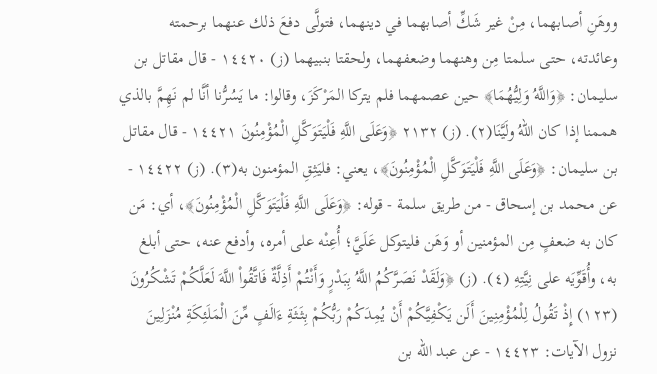ووهَنِ أصابهما، مِنْ غير شَكِّ أصابهما في دينهما، فتولَّى دفعَ ذلك عنهما برحمته وعائدته، حتى سلمتا مِن وهنهما وضعفهما، ولحقتا بنبيهما (ز) ١٤٤٢٠ - قال مقاتل بن سليمان: ﴿وَاللَّهُ وَلِيُّهُمَا﴾ حين عصمهما فلم يتركا المَرْكَزَ، وقالوا: ما يَسُرُّنا أنَّا لم نَهِمَّ بالذي هممنا إذا كان اللهُ ولَيَّنَا(٢). (ز) ٢١٣٢ ﴿وَعَلَى اللَّهِ فَلْيَتَوَكَّلِ الْمُؤْمِنُونَ ١٤٤٢١ - قال مقاتل بن سليمان: ﴿وَعَلَى اللَّهِ فَلْيَتَوَكَّلِ الْمُؤْمِنُونَ﴾، يعني: فليَثِقِ المؤمنون به(٣). (ز) ١٤٤٢٢ - عن محمد بن إسحاق - من طريق سلمة - قوله: ﴿وَعَلَى اللَّهِ فَلْيَتَوَكَّلِ الْمُؤْمِنُونَ﴾، أي: مَن كان به ضعفٍ مِن المؤمنين أو وَهَن فليتوكل عَلَيَّ؛ أُعِنْه على أمره، وأدفع عنه، حتى أبلغ به، وأُقَوِّيَه على نِيَّتِهِ (٤). (ز) ﴿وَلَقَدْ نَصَرَّكُمُ اللَّهُ بِبَدْرٍ وَأَنْتُمْ أَذِلَّةٌ فَاتَّقُواْ اللَّهَ لَعَلَّكُمْ تَشْكُرُونَ (١٢٣) إِذْ تَقُولُ لِلْمُؤْمِنِينَ أَلَن يَكْفِيَّكُمْ أَنْ يُمِدَكُمْ رَبُّكُمْ بِثَثَةِ ءَالَفٍ مِّنَ الْمَلَئِكَةِ مُنْزَلِينَ نزول الآيات: ١٤٤٢٣ - عن عبد الله بن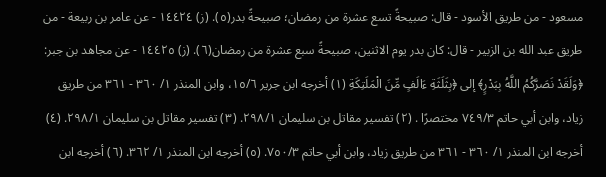مسعود - من طريق الأسود - قال: صبيحةً تسع عشرة من رمضان؛ صبيحةً بدر(٥). (ز) ١٤٤٢٤ - عن عامر بن ربيعة - من طريق عبد الله بن الزبير - قال: كان بدر يوم الاثنين، صبيحةً سبع عشرة من رمضان(٦). (ز) ١٤٤٢٥ - عن مجاهد بن جبر: ﴿وَلَقَدْ نَصَرَّكُمُ اللَّهُ بِبَدْرٍ﴾ إلى ﴿بِثَلَثَةِ ءَالَفٍ مِّنَ الْمَلَتِكَةِ (١) أخرجه ابن جرير ١٥/٦، وابن المنذر ١/ ٣٦٠ - ٣٦١ من طريق زياد، وابن أبي حاتم ٧٤٩/٣ مختصرًا . (٢) تفسير مقاتل بن سليمان ٢٩٨/١. (٣) تفسير مقاتل بن سليمان ٢٩٨/١. (٤) أخرجه ابن المنذر ١/ ٣٦٠ - ٣٦١ من طريق زياد، وابن أبي حاتم ٧٥٠/٣. (٥) أخرجه ابن المنذر ١/ ٣٦٢. (٦) أخرجه ابن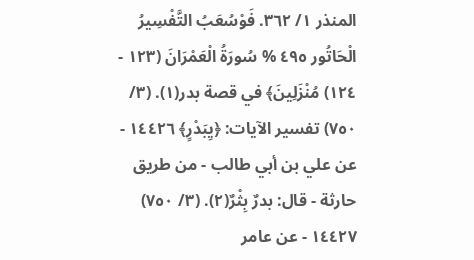المنذر ١/ ٣٦٢. فَوْسُعَبُ التَّفْسِيرُ الْحَاتُور ٤٩٥ % سُورَةُ الْعَمْرَانَ (١٢٣ - ١٢٤) مُنْزَلِينَ﴾ في قصة بدر(١). (٣/ ٧٥٠) تفسير الآيات: ﴿يِبَدْرٍ﴾ ١٤٤٢٦ - عن علي بن أبي طالب - من طريق حارثة - قال: بدرٌ بِثْرٌ(٢). (٣/ ٧٥٠) ١٤٤٢٧ - عن عامر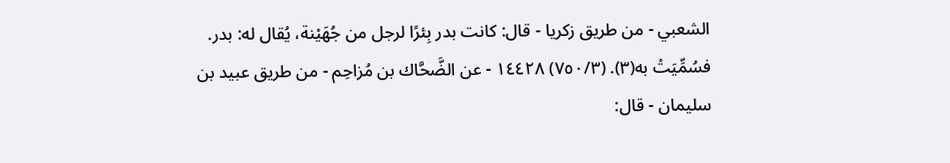الشعبي - من طريق زكريا - قال: كانت بدر بِئرًا لرجل من جُهَيْنة، يُقال له: بدر. فسُمِّيَتْ به(٣). (٧٥٠/٣) ١٤٤٢٨ - عن الضَّحَّاك بن مُزاحِم - من طريق عبيد بن سليمان - قال: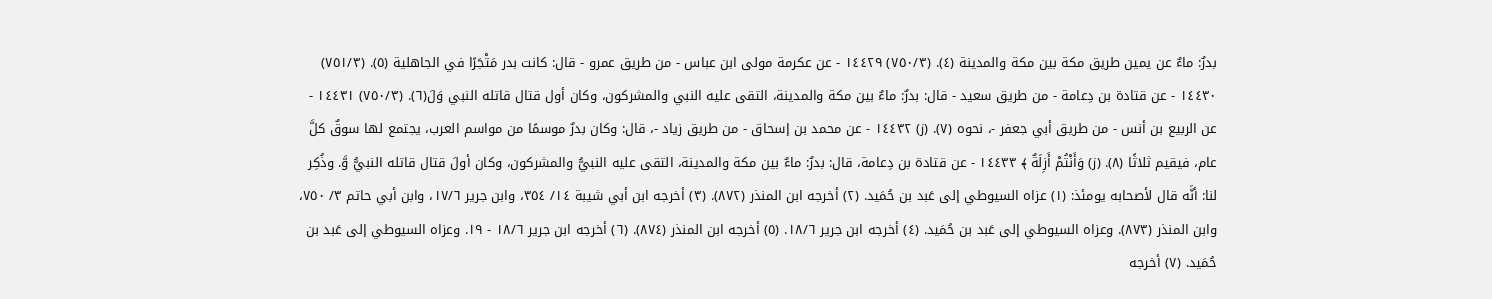بدرٌ: ماءٌ عن يمين طريق مكة بين مكة والمدينة (٤). (٧٥٠/٣) ١٤٤٢٩ - عن عكرمة مولى ابن عباس - من طريق عمرو - قال: كانت بدر مَتْجَرًا في الجاهلية (٥). (٧٥١/٣) ١٤٤٣٠ - عن قتادة بن دِعامة - من طريق سعيد - قال: بدرٌ: ماءٌ بين مكة والمدينة، التقى عليه النبي والمشركون، وكان أول قتال قاتله النبي وَلَ(٦). (٧٥٠/٣) ١٤٤٣١ - عن الربيع بن أنس - من طريق أبي جعفر -، نحوه (٧). (ز) ١٤٤٣٢ - عن محمد بن إسحاق - من طريق زياد -، قال: وكان بدرٌ موسمًا من مواسم العرب، يجتمع لها سوقٌ كلَّ عام، فيقيم ثلاثًا (٨). (ز) وَأَنْتُمْ أَزِلَةٌ ﴾ ١٤٤٣٣ - عن قتادة بن دِعامة، قال: بدرٌ: ماءٌ بين مكة والمدينة، التقى عليه النبيُّ والمشركون، وكان أولَ قتال قاتله النبيُّ وَّ. وذُكِر لنا: أنَّه قال لأصحابه يومئذ: (١) عزاه السيوطي إلى عَبد بن حُمَيد. (٢) أخرجه ابن المنذر (٨٧٢). (٣) أخرجه ابن أبي شيبة ١٤/ ٣٥٤، وابن جرير ١٧/٦، وابن أبي حاتم ٣/ ٧٥٠، وابن المنذر (٨٧٣). وعزاه السيوطي إلى عَبد بن حُمَيد. (٤) أخرجه ابن جرير ١٨/٦. (٥) أخرجه ابن المنذر (٨٧٤). (٦) أخرجه ابن جرير ١٨/٦ - ١٩. وعزاه السيوطي إلى عَبد بن حُمَيد. (٧) أخرجه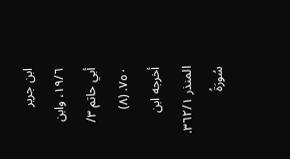ابن جرير ١٩/٦، وابن أبي حاتم ٣/ ٧٥٠. (٨) أخرجه ابن المنذر ٣٦٢/١. سُورَةُ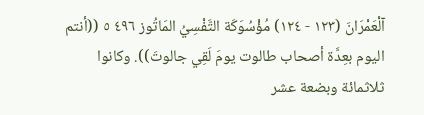آلْعَمْرَانَ (١٢٣ - ١٢٤) مُؤْسُوَكَة التَّفْسِيُ المَاتُوز ٤٩٦ ٥ ((أنتم اليوم بعِدَّة أصحاب طالوت يومَ لَقِي جالوتَ)). وكانوا ثلاثمائة وبضعة عشر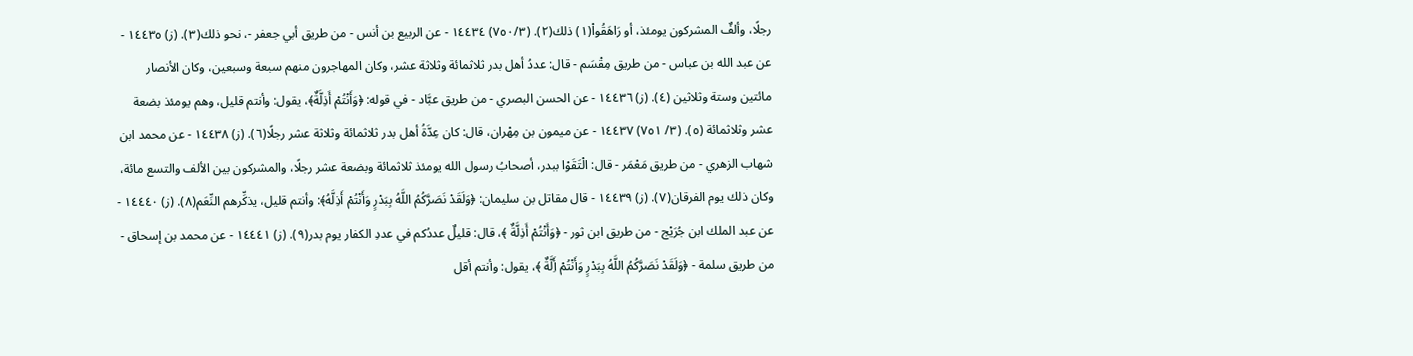رجلًا، وألفٌ المشركون يومئذ، أو رَاهَقُواْ(١) ذلك(٢). (٧٥٠/٣) ١٤٤٣٤ - عن الربيع بن أنس - من طريق أبي جعفر -، نحو ذلك(٣). (ز) ١٤٤٣٥ - عن عبد الله بن عباس - من طريق مِقْسَم - قال: عددُ أهل بدر ثلاثمائة وثلاثة عشر، وكان المهاجرون منهم سبعة وسبعين، وكان الأنصار مائتين وستة وثلاثين (٤). (ز) ١٤٤٣٦ - عن الحسن البصري - من طريق عبَّاد - في قوله: ﴿وَأَنْتُمْ أَذِلَّةٌ﴾، يقول: وأنتم قليل، وهم يومئذ بضعة عشر وثلاثمائة (٥). (٣/ ٧٥١) ١٤٤٣٧ - عن ميمون بن مِهْران، قال: كان عِدَّةُ أهل بدر ثلاثمائة وثلاثة عشر رجلًا(٦). (ز) ١٤٤٣٨ - عن محمد ابن شهاب الزهري - من طريق مَعْمَر - قال: الْتَقَوْا ببدر، أصحابُ رسول الله يومئذ ثلاثمائة وبضعة عشر رجلًا، والمشركون بين الألف والتسع مائة، وكان ذلك يوم الفرقان(٧). (ز) ١٤٤٣٩ - قال مقاتل بن سليمان: ﴿وَلَقَدْ نَصَرَّكُمُ اللَّهُ بِبَدْرٍ وَأَنْتُمْ أَذِلَّهُ﴾: وأنتم قليل، يذكِّرهم النِّعَم(٨). (ز) ١٤٤٤٠ - عن عبد الملك ابن جُرَيْج - من طريق ابن ثور - ﴿وَأَنْتُمْ أَذِلَّةٌ ﴾، قال: قليلٌ عددُكم في عددِ الكفار يوم بدر(٩). (ز) ١٤٤٤١ - عن محمد بن إسحاق - من طريق سلمة - ﴿وَلَقَدْ نَصَرَّكُمُ اللَّهُ بِبَدْرٍ وَأَنْتُمْ أَِلَّةٌ ﴾، يقول: وأنتم أقل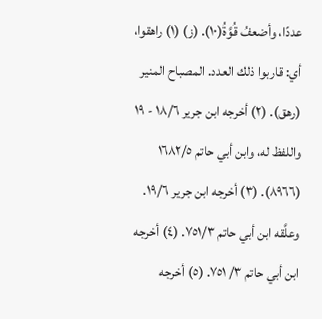عددًا، وأضعفُ قُوَّةُ(١٠). (ز) (١) راهقوا، أي: قاربوا ذلك العدد. المصباح المنير (رهق). (٢) أخرجه ابن جرير ١٨/٦ - ١٩ واللفظ له، وابن أبي حاتم ١٦٨٢/٥ (٨٩٦٦). (٣) أخرجه ابن جرير ١٩/٦. وعلَّقه ابن أبي حاتم ٧٥١/٣. (٤) أخرجه ابن أبي حاتم ٣/ ٧٥١. (٥) أخرجه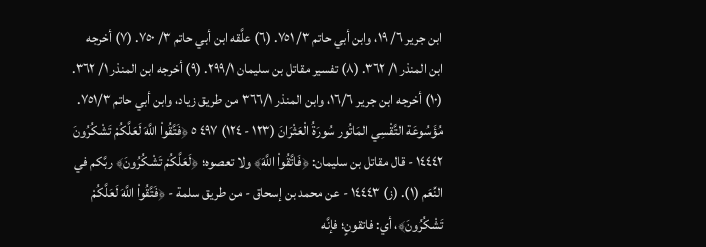ابن جرير ٦/ ١٩، وابن أبي حاتم ٣/ ٧٥١. (٦) علَّقه ابن أبي حاتم ٣/ ٧٥٠. (٧) أخرجه ابن المنذر ١/ ٣٦٢. (٨) تفسير مقاتل بن سليمان ٢٩٩/١. (٩) أخرجه ابن المنذر ١/ ٣٦٢. (١٠) أخرجه ابن جرير ١٦/٦، وابن المنذر ٣٦٦/١ من طريق زياد، وابن أبي حاتم ٧٥١/٣. مُؤَسُوعَة التَّقْسِي المَاتُور سُورَةُ الْعَثْرَانَ (١٢٣ - ١٢٤) ٤٩٧ ٥ ﴿فَتَّقُواْ اللَّهَ لَعَلَّكُمْ تَشْكُرُونَ ١٤٤٤٢ - قال مقاتل بن سليمان: ﴿فَاتَّقُواْ اللَّهَ﴾ ولا تعصوه؛ ﴿لَعَلَّكُمْ تَشْكُرُونَ﴾ ربَّكم في النِّعَم (١). (ز) ١٤٤٤٣ - عن محمد بن إسحاق - من طريق سلمة - ﴿فَتَّقُواْ اللَّهَ لَعَلَّكُمْ تَشْكُرُونَ﴾، أي: فاتقونٍ؛ فإنَّه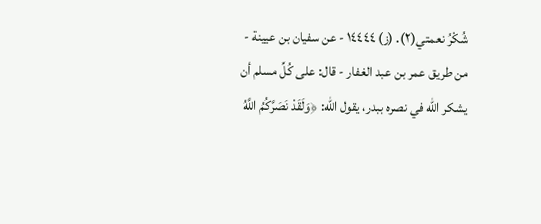شُكْرُ نعمتي(٢). (ز) ١٤٤٤٤ - عن سفيان بن عيينة - من طريق عمر بن عبد الغفار - قال: على كُلِّ مسلم أن يشكر الله في نصره ببدر، يقول الله: ﴿وَلَقَدْ نَصَرَّكُمُ اللَّهُ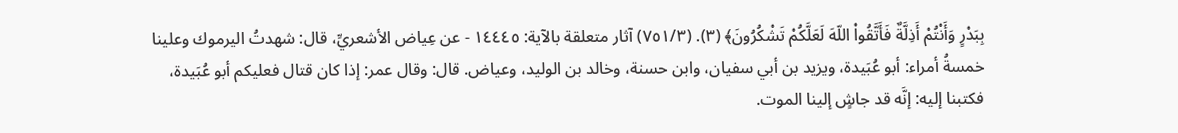بِبَدْرٍ وَأَنْتُمْ أَذِلَّةٌ فَأَتَّقُواْ اللّهَ لَعَلَّكُمْ تَشْكُرُونَ﴾ (٣). (٧٥١/٣) آثار متعلقة بالآية: ١٤٤٤٥ - عن عِياض الأشعريِّ، قال: شهدتُ اليرموك وعلينا خمسةُ أمراء: أبو عُبَيدة، ويزيد بن أبي سفيان، وابن حسنة، وخالد بن الوليد، وعياض. قال: وقال عمر: إذا كان قتال فعليكم أبو عُبَيدة، فكتبنا إليه: إنَّه قد جاشٍ إلينا الموت.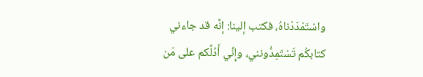واسْتَمْدَدْناهُ، فكتب إلينا: إنَّه قد جاءني كتابكُم تَسْتَمِدُّونني، وإِنِّي أَدُلِّكم على مَن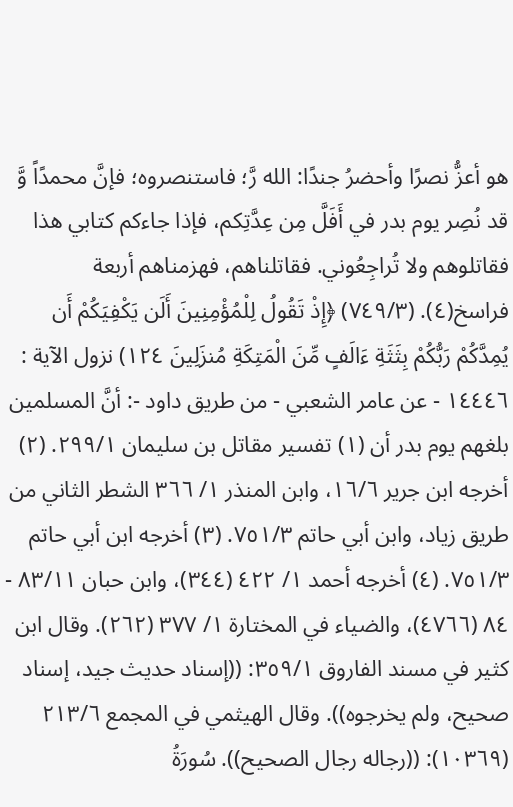هو أعزُّ نصرًا وأحضرُ جندًا: الله رَّ؛ فاستنصروه؛ فإنَّ محمدًاً وَّ قد نُصِر يوم بدر في أَفَلَّ مِن عِدَّتِكم، فإذا جاءكم كتابي هذا فقاتلوهم ولا تُراجِعُوني. فقاتلناهم، فهزمناهم أربعة فراسخ(٤). (٧٤٩/٣) ﴿إِذْ تَقُولُ لِلْمُؤْمِنِينَ أَلَن يَكْفِيَكُمْ أَن يُمِدَّكُمْ رَبُّكُمْ بِثَثَةِ ءَالَفٍ مِّنَ الْمَتِكَةِ مُنزَلِينَ ١٢٤) نزول الآية : ١٤٤٤٦ - عن عامر الشعبي - من طريق داود -: أنَّ المسلمين بلغهم يوم بدر أن (١) تفسير مقاتل بن سليمان ٢٩٩/١. (٢) أخرجه ابن جرير ١٦/٦، وابن المنذر ١/ ٣٦٦ الشطر الثاني من طريق زياد، وابن أبي حاتم ٧٥١/٣. (٣) أخرجه ابن أبي حاتم ٧٥١/٣. (٤) أخرجه أحمد ١/ ٤٢٢ (٣٤٤)، وابن حبان ٨٣/١١ - ٨٤ (٤٧٦٦)، والضياء في المختارة ١/ ٣٧٧ (٢٦٢). وقال ابن كثير في مسند الفاروق ٣٥٩/١: ((إسناد حديث جيد، إسناد صحيح، ولم يخرجوه)). وقال الهيثمي في المجمع ٢١٣/٦ (١٠٣٦٩): ((رجاله رجال الصحيح)). سُورَةُ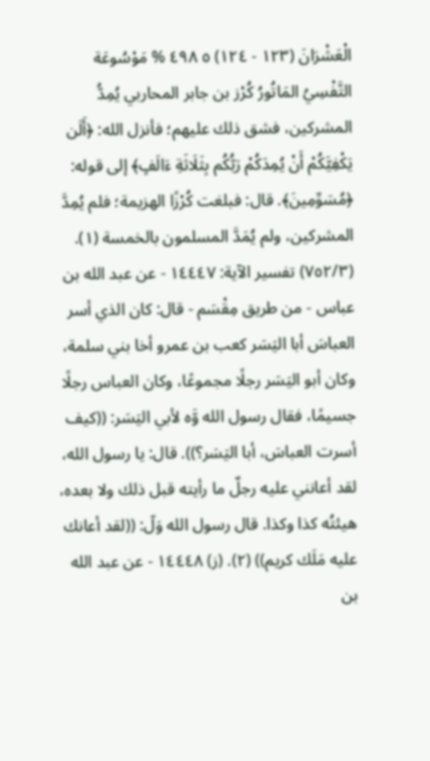الْعَشْرَانَ (١٢٣ - ١٢٤) ٥ ٤٩٨ % مَوْسُوعَة التَّفْسِيُ المَاتُورُ كُرْز بن جابر المحاربي يُمِدُّ المشركين، فشق ذلك عليهم؛ فأنزل الله: ﴿أَلَن يَكْفِيَّكُمْ أَنْ يُمِدَكُمْ رَبُّكُم بِثَلَاثَةِ ءَالَفٍ﴾ إلى قوله: ﴿مُسَوِّمِينَ﴾. قال: فبلغت كُرْزًا الهزيمة؛ فلم يُمِدَّ المشركين، ولم يُمَدَّ المسلمون بالخمسة (١). (٧٥٢/٣) تفسير الآية: ١٤٤٤٧ - عن عبد الله بن عباس - من طريق مِقْسَم - قال: كان الذي أسر العباسَ أبا اليَسَر كعب بن عمرو أخا بني سلمة، وكان أبو اليَسَر رجلًا مجموعًا، وكان العباس رجلًا جسيمًا، فقال رسول الله وَّه لأبي اليَسَر: ((كيف أسرت العباسَ، أبا اليَسَر؟)). قال: يا رسول الله، لقد أعانني عليه رجلٌ ما رأيته قبل ذلك ولا بعده، هيئتُه كذا وكذا. قال رسول الله وَلّ: ((لقد أعانك عليه مَلَك كريم)) (٢). (ز) ١٤٤٤٨ - عن عبد الله بن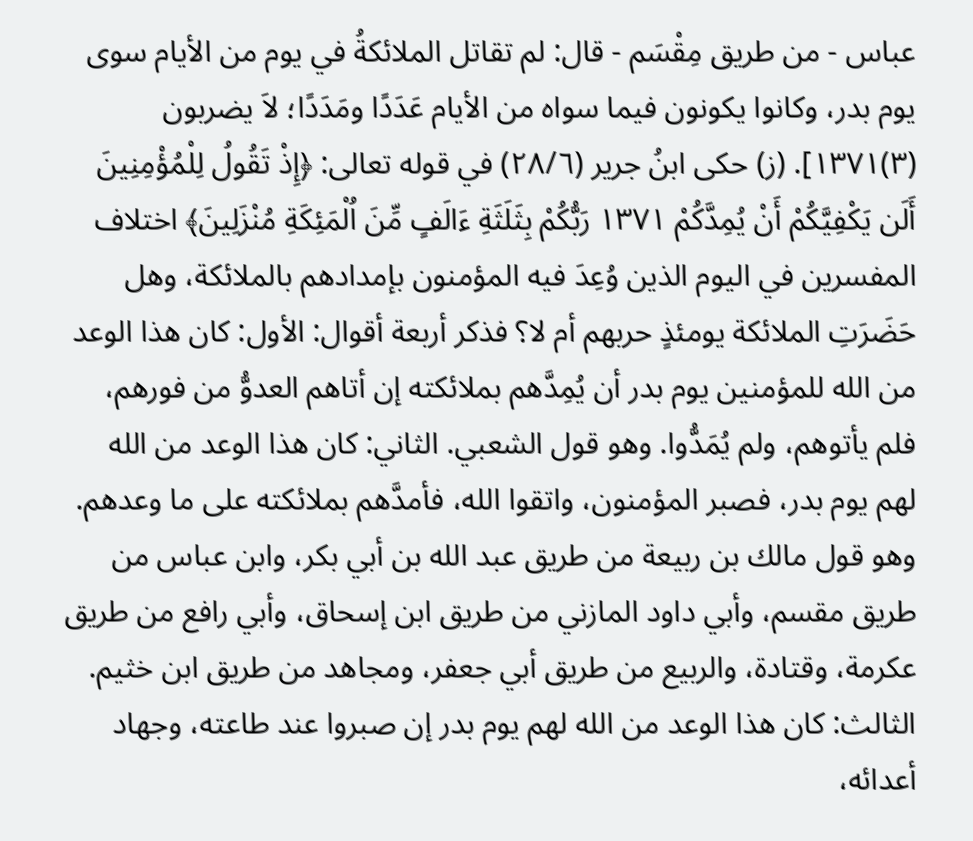عباس - من طريق مِقْسَم - قال: لم تقاتل الملائكةُ في يوم من الأيام سوى يوم بدر، وكانوا يكونون فيما سواه من الأيام عَدَدًا ومَدَدًا؛ لاَ يضربون (٣)١٣٧١]. (ز) حكى ابنُ جرير (٢٨/٦) في قوله تعالى: ﴿إِذْ تَقُولُ لِلْمُؤْمِنِينَ أَلَن يَكْفِيَّكُمْ أَنْ يُمِدَّكُمْ ١٣٧١ رَبُّكُمْ بِثَلَثَةِ ءَالَفٍ مِّنَ اُلْمَئِكَةِ مُنْزَلِينَ﴾ اختلاف المفسرين في اليوم الذين وُعِدَ فيه المؤمنون بإمدادهم بالملائكة، وهل حَضَرَتِ الملائكة يومئذٍ حربهم أم لا؟ فذكر أربعة أقوال: الأول: كان هذا الوعد من الله للمؤمنين يوم بدر أن يُمِدَّهم بملائكته إن أتاهم العدوُّ من فورهم، فلم يأتوهم، ولم يُمَدُّوا. وهو قول الشعبي. الثاني: كان هذا الوعد من الله لهم يوم بدر، فصبر المؤمنون، واتقوا الله، فأمدَّهم بملائكته على ما وعدهم. وهو قول مالك بن ربيعة من طريق عبد الله بن أبي بكر، وابن عباس من طريق مقسم، وأبي داود المازني من طريق ابن إسحاق، وأبي رافع من طريق عكرمة، وقتادة، والربيع من طريق أبي جعفر، ومجاهد من طريق ابن خثيم. الثالث: كان هذا الوعد من الله لهم يوم بدر إن صبروا عند طاعته، وجهاد أعدائه،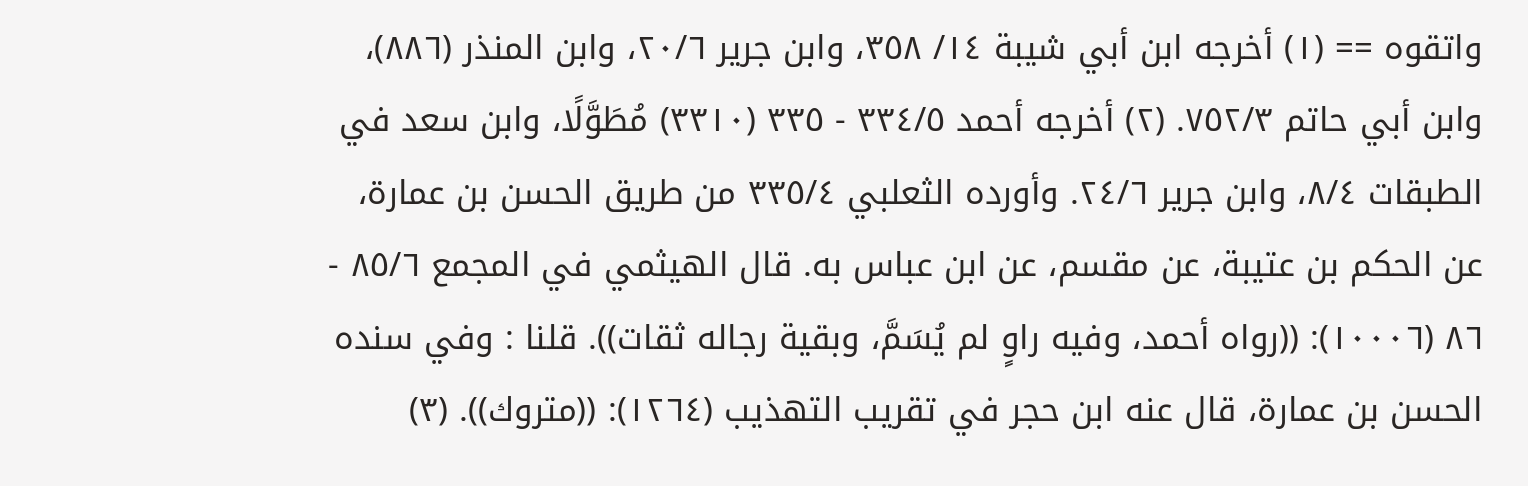واتقوه == (١) أخرجه ابن أبي شيبة ١٤/ ٣٥٨، وابن جرير ٢٠/٦، وابن المنذر (٨٨٦)، وابن أبي حاتم ٧٥٢/٣. (٢) أخرجه أحمد ٣٣٤/٥ - ٣٣٥ (٣٣١٠) مُطَوَّلًا، وابن سعد في الطبقات ٨/٤، وابن جرير ٢٤/٦. وأورده الثعلبي ٣٣٥/٤ من طريق الحسن بن عمارة، عن الحكم بن عتيبة، عن مقسم، عن ابن عباس به. قال الهيثمي في المجمع ٨٥/٦ - ٨٦ (١٠٠٠٦): ((رواه أحمد، وفيه راوٍ لم يُسَمَّ، وبقية رجاله ثقات)). قلنا : وفي سنده الحسن بن عمارة، قال عنه ابن حجر في تقريب التهذيب (١٢٦٤): ((متروك)). (٣)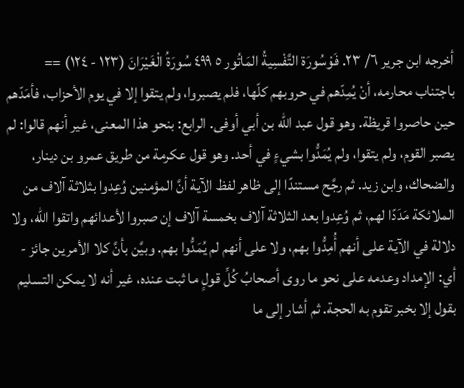أخرجه ابن جرير ٦/ ٢٣. فَوْسُورَة التَّفْسِيةُ المَاتُور ٥ ٤٩٩ سُورَةُ الْغَيْرَانَ (١٢٣ - ١٢٤) == باجتناب محارمه، أنْ يُمِدّهم في حروبهم كلّها، فلم يصبروا، ولم يتقوا إلا في يوم الأحزاب، فأمَدّهم حين حاصروا قريظة. وهو قول عبد الله بن أبي أوفى. الرابع: بنحو هذا المعنى، غير أنهم قالوا: لم يصبر القوم، ولم يتقوا، ولم يُمَدُّوا بشيءٍ في أحد. وهو قول عكرمة من طريق عمرو بن دينار، والضحاك، وابن زيد. ثم رجَّح مستندًا إلى ظاهر لفظ الآية أنَّ المؤمنين وُعِدوا بثلاثة آلاف من الملائكة مَدَدًا لهم، ثم وُعِدوا بعد الثلاثة آلاف بخمسة آلاف إن صبروا لأعدائهم واتقوا الله، ولا دلالة في الآية على أنهم أُمِدُّوا بهم، ولا على أنهم لم يُمَدُّوا بهم. وبيَّن بأنَّ كلا الأمرين جائز - أي: الإمداد وعدمه على نحو ما روى أصحابُ كُلِّ قولٍ ما ثبت عنده، غير أنه لا يمكن التسليم بقول إلا بخبر تقوم به الحجة. ثم أشار إلى ما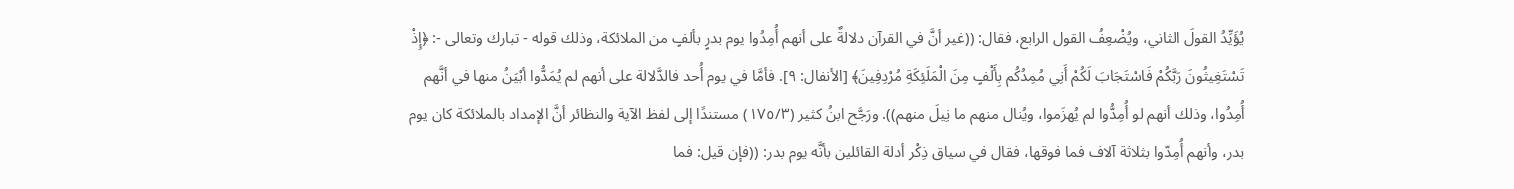يُؤَيِّدُ القولَ الثاني، ويُضْعِفُ القول الرابع، فقال: ((غير أنَّ في القرآن دلالةٌ على أنهم أُمِدُوا يوم بدرٍ بألفٍ من الملائكة، وذلك قوله - تبارك وتعالى -: ﴿إِذْ تَسْتَغِيثُونَ رَبَّكُمْ فَاسْتَجَابَ لَكُمْ أَنِي مُمِدُكُم بِأَلْفٍ مِنَ الْمَلَئِكَةِ مُرْدِفِينَ﴾ [الأنفال: ٩]. فأمَّا في يوم أُحد فالدَّلالة على أنهم لم يُمَدُّوا أبْيَنُ منها في أنَّهم أُمِدُوا، وذلك أنهم لو أُمِدُّوا لم يُهزَموا، ويُنال منهم ما نِيلَ منهم)). ورَجَّح ابنُ كثير (١٧٥/٣) مستندًا إلى لفظ الآية والنظائر أنَّ الإمداد بالملائكة كان يوم بدر، وأنهم أُمِدّوا بثلاثة آلاف فما فوقها، فقال في سياق ذِكْر أدلة القائلين بأنَّه يوم بدر: ((فإن قيل: فما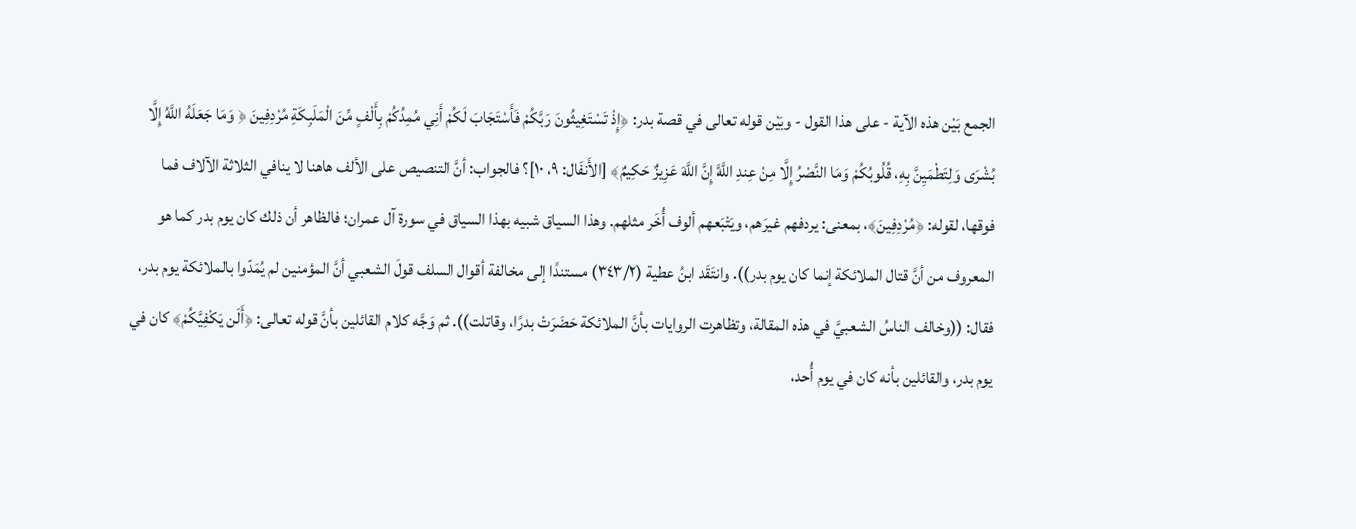الجمع بَيْن هذه الآية - على هذا القول - وبَيْن قوله تعالى في قصة بدر: ﴿إِذْ تَسْتَغِيثُونَ رَبَّكُمْ فَأَسْتَجَابَ لَكُمْ أَنِي مُمِدُكُمْ بِأَلْفٍ مِّنَ الْمَلَبِكَةِ مُرْدِفِينَ ﴿ وَمَا جَعَلَهُ اللَّهُ إِلَّا بُشْرَى وَلِتَطْمَيِنَّ بِهِ، قُلُوبُكُمْ وَمَا النَّصْرُ إِلَّا مِنْ عِندِ اللَّهَّ إِنَّ اللَّهَ عَزِيزٌ حَكِيمٌ﴾ [الأَنفَال: ٩، ١٠]؟ فالجواب: أنَّ التنصيص على الألف هاهنا لا ينافي الثلاثة الآلاف فما فوقها، لقوله: ﴿مُرْدِفِينَ﴾، بمعنى: يردفهم غيرَهم، ويَتْبَعهم ألوف أُخَر مثلهم. وهذا السياق شبيه بهذا السياق في سورة آل عمران؛ فالظاهر أن ذلك كان يوم بدر كما هو المعروف من أنَّ قتال الملائكة إنما كان يوم بدر)). وانتَقَد ابنُ عطية (٣٤٣/٢) مستندًا إلى مخالفة أقوال السلف قولَ الشعبي أنَّ المؤمنين لم يُمَدّوا بالملائكة يوم بدر، فقال: ((وخالف الناسُ الشعبيَّ في هذه المقالة، وتظاهرت الروايات بأنَّ الملائكة حَضَرَتْ بدرًا، وقاتلت)). ثم وَجَّه كلام القائلين بأنَّ قوله تعالى: ﴿أَلَن يَكْفِيَّكُمْ﴾ كان في يوم بدر، والقائلين بأنه كان في يوم أُحد،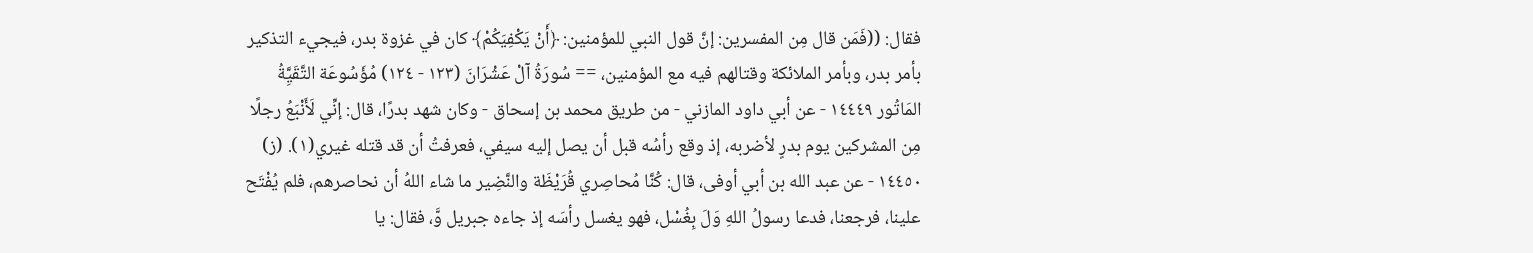فقال: ((فَمَن قال مِن المفسرين: إنَّ قول النبي للمؤمنين: ﴿أَنْ يَكْفِيَكُمْ﴾ كان في غزوة بدر، فيجيء التذكير بأمر بدر، وبأمر الملائكة وقتالهم فيه مع المؤمنين، == سُورَةُ آلْ عَشْرَانَ (١٢٣ - ١٢٤) مُؤَسُوعَة التَّقَيَِّةُ المَاتُور ١٤٤٤٩ - عن أبي داود المازني - من طريق محمد بن إسحاق - وكان شهد بدرًا، قال: إنِّي لَأَنْبَعُ رجلًا مِن المشركين يوم بدرٍ لأضربه، إذ وقع رأسُه قبل أن يصل إليه سيفي، فعرفتُ أن قد قتله غيري(١). (ز) ١٤٤٥٠ - عن عبد الله بن أبي أوفى، قال: كُنَّا مُحاصِري قُرَيْظَة والنَّضِير ما شاء اللهُ أن نحاصرهم، فلم يُفْتَح علينا، فرجعنا، فدعا رسولُ اللهِ وَلَ بِغُسْل، فهو يغسل رأسَه إذ جاءه جبريل وَّ، فقال: يا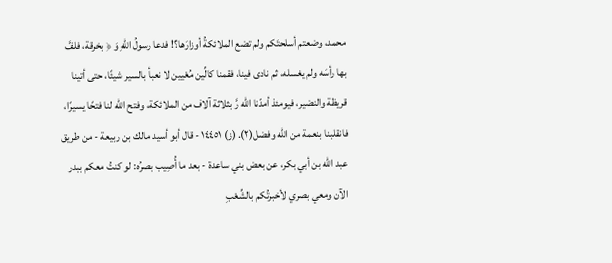محمد، وضعتم أسلحتَكم ولم تضع الملائكةُ أوزارَها؟! فدعا رسولُ اللهِ وَ ﴿ بخرقة، فلفَّ بها رأسَه ولم يغسله، ثم نادى فينا، فقمنا كالِّين مُعْيين لا نعبأ بالسير شيئًا، حتى أتينا قريظة والنضير، فيومئذ أمدّنا الله رَّ بثلاثة آلاف من الملائكة، وفتح الله لنا فتحًا يسيرًا، فانقلبنا بنعمة من الله وفضل(٢). (ز) ١٤٤٥١ - قال أبو أسيد مالك بن ربيعة - من طريق عبد الله بن أبي بكر، عن بعض بني ساعدة - بعد ما أُصِيب بصرُه: لو كنتُ معكم ببدر الآن ومعي بصري لأخبرتُكم بالشِّعْبِ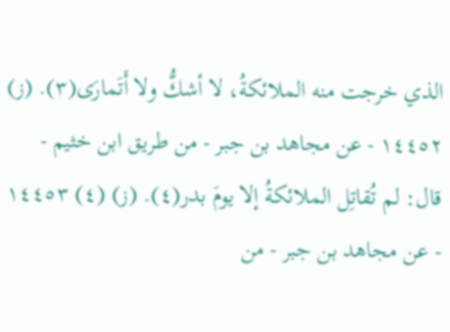الذي خرجت منه الملائكةُ، لا أشكُّ ولا أَتَمارَى(٣). (ز) ١٤٤٥٢ - عن مجاهد بن جبر - من طريق ابن خثيم - قال: لم تُقاتِل الملائكةُ إلا يومَ بدر(٤). (ز) (٤) ١٤٤٥٣ - عن مجاهد بن جبر - من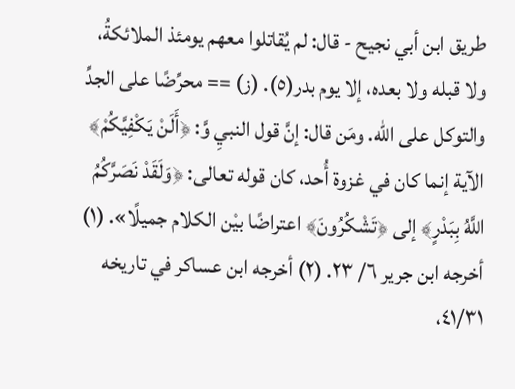طريق ابن أبي نجيح - قال: لم يُقاتلوا معهم يومئذ الملائكةُ، ولا قبله ولا بعده، إلا يوم بدر(٥). (ز) == محرِّضًا على الجدِّ والتوكل على الله. ومَن قال: إنَّ قول النبيِ وَّ: ﴿أَلَنْ يَكْفِيَّكُمْ﴾ الآية إنما كان في غزوة أُحد، كان قوله تعالى: ﴿وَلَقَدْ نَصَرَّكُمُ اللَّهُ بِبَدْرٍ﴾ إلى ﴿تَشْكُرُونَ﴾ اعتراضًا بیْن الکلام جميلًا». (١) أخرجه ابن جرير ٦/ ٢٣. (٢) أخرجه ابن عساكر في تاريخه ٤١/٣١،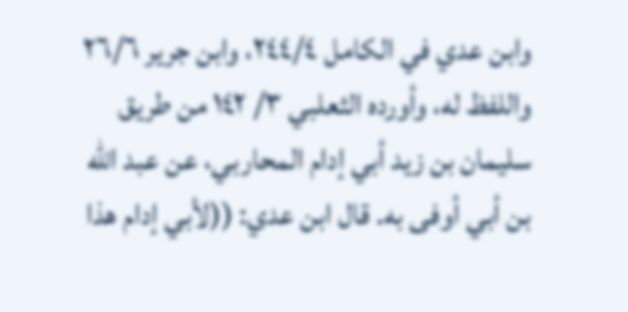وابن عدي في الكامل ٢٤٤/٤، وابن جرير ٢٦/٦ واللفظ له، وأورده الثعلبي ٣/ ١٤٢ من طريق سليمان بن زيد أبي إدام المحاربي، عن عبد الله بن أبي أوفى به. قال ابن عدي: ((لأبي إدام هذا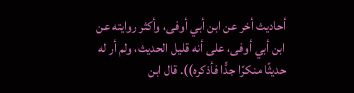أحاديث أخر عن ابن أبي أوفى، وأكثر روايته عن ابن أبي أوفى، على أنه قليل الحديث، ولم أر له حديثًا منكرًا جدًّا فأذكره)). قال ابن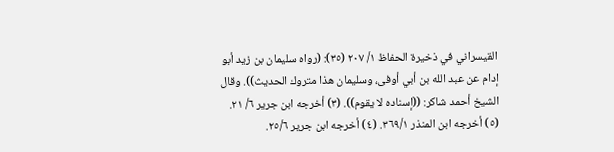القيسراني في ذخيرة الحفاظ ١/ ٢٠٧ (٣٥): (رواه سليمان بن زيد أبو إدام عن عبد الله بن أبي أوفى، وسليمان هذا متروك الحديث)). وقال الشيخ أحمد شاكر: ((إسناده لا يقوم)). (٣) أخرجه ابن جرير ٦/ ٢١. (٥) أخرجه ابن المنذر ٣٦٩/١. (٤) أخرجه ابن جرير ٢٥/٦.